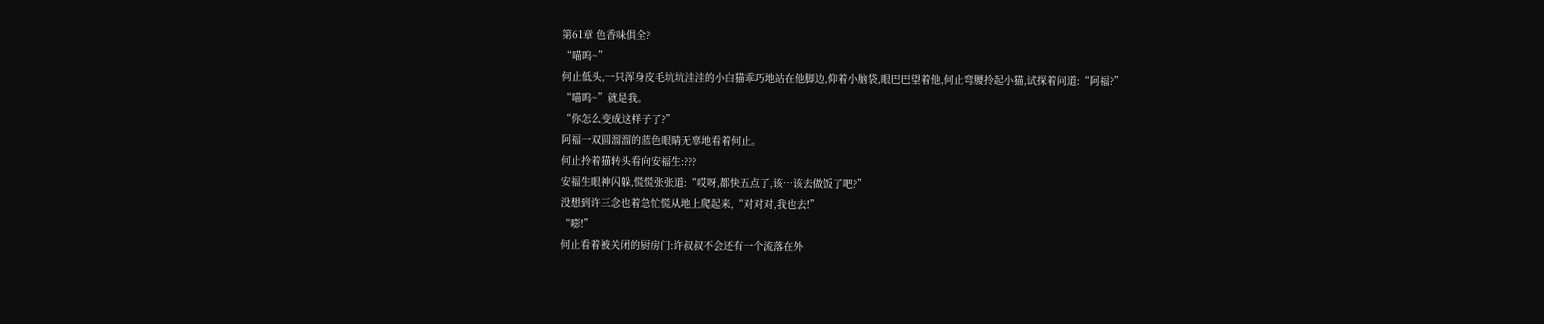第61章 色香味俱全?
“喵呜~”
何止低头,一只浑身皮毛坑坑洼洼的小白猫乖巧地站在他脚边,仰着小脑袋,眼巴巴望着他,何止弯腰拎起小猫,试探着问道:“阿福?”
“喵呜~”就是我。
“你怎么变成这样子了?”
阿福一双圆溜溜的蓝色眼睛无辜地看着何止。
何止拎着猫转头看向安福生:???
安福生眼神闪躲,慌慌张张道:“哎呀,都快五点了,该…该去做饭了吧?”
没想到许三念也着急忙慌从地上爬起来,“对对对,我也去!”
“嘭!”
何止看着被关闭的厨房门:许叔叔不会还有一个流落在外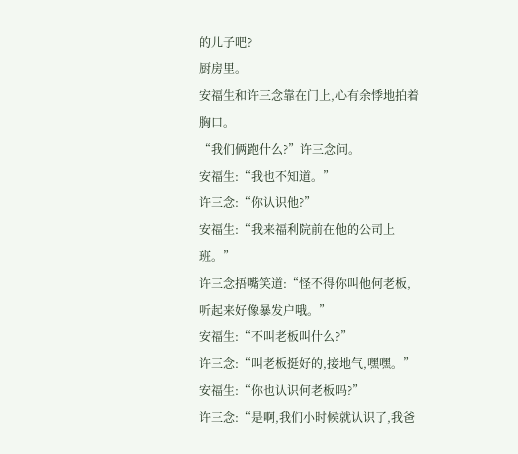的儿子吧?
厨房里。
安福生和许三念靠在门上,心有余悸地拍着胸口。
“我们俩跑什么?”许三念问。
安福生:“我也不知道。”
许三念:“你认识他?”
安福生:“我来福利院前在他的公司上班。”
许三念捂嘴笑道:“怪不得你叫他何老板,听起来好像暴发户哦。”
安福生:“不叫老板叫什么?”
许三念:“叫老板挺好的,接地气,嘿嘿。”
安福生:“你也认识何老板吗?”
许三念:“是啊,我们小时候就认识了,我爸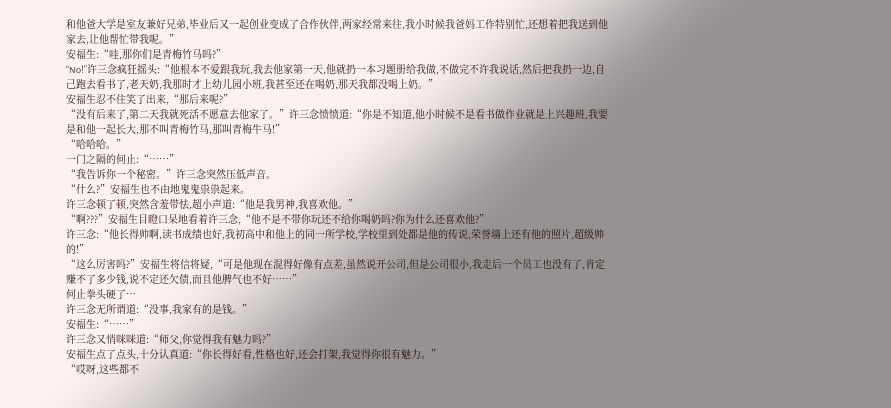和他爸大学是室友兼好兄弟,毕业后又一起创业变成了合作伙伴,两家经常来往,我小时候我爸妈工作特别忙,还想着把我送到他家去,让他帮忙带我呢。”
安福生:“哇,那你们是青梅竹马吗?”
“No!”许三念疯狂摇头:“他根本不爱跟我玩,我去他家第一天,他就扔一本习题册给我做,不做完不许我说话,然后把我扔一边,自己跑去看书了,老天奶,我那时才上幼儿园小班,我甚至还在喝奶,那天我都没喝上奶。”
安福生忍不住笑了出来,“那后来呢?”
“没有后来了,第二天我就死活不愿意去他家了。”许三念愤愤道:“你是不知道,他小时候不是看书做作业就是上兴趣班,我要是和他一起长大,那不叫青梅竹马,那叫青梅牛马!”
“哈哈哈。”
一门之隔的何止:“……”
“我告诉你一个秘密。”许三念突然压低声音。
“什么?”安福生也不由地鬼鬼祟祟起来。
许三念顿了顿,突然含羞带怯,超小声道:“他是我男神,我喜欢他。”
“啊???”安福生目瞪口呆地看着许三念,“他不是不带你玩还不给你喝奶吗?你为什么还喜欢他?”
许三念:“他长得帅啊,读书成绩也好,我初高中和他上的同一所学校,学校里到处都是他的传说,荣誉墙上还有他的照片,超级帅的!”
“这么厉害吗?”安福生将信将疑,“可是他现在混得好像有点差,虽然说开公司,但是公司很小,我走后一个员工也没有了,肯定赚不了多少钱,说不定还欠债,而且他脾气也不好……”
何止拳头硬了…
许三念无所谓道:“没事,我家有的是钱。”
安福生:“……”
许三念又悄咪咪道:“师父,你觉得我有魅力吗?”
安福生点了点头,十分认真道:“你长得好看,性格也好,还会打架,我觉得你很有魅力。”
“哎呀,这些都不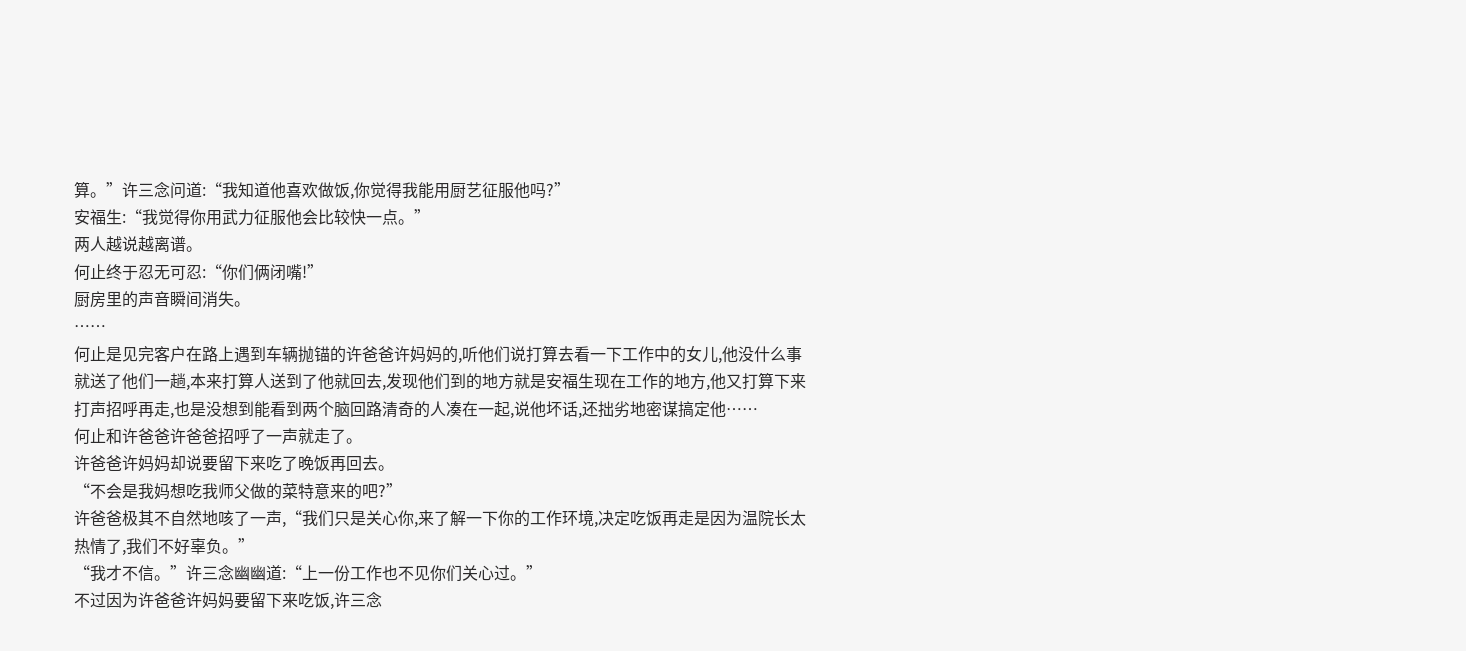算。”许三念问道:“我知道他喜欢做饭,你觉得我能用厨艺征服他吗?”
安福生:“我觉得你用武力征服他会比较快一点。”
两人越说越离谱。
何止终于忍无可忍:“你们俩闭嘴!”
厨房里的声音瞬间消失。
……
何止是见完客户在路上遇到车辆抛锚的许爸爸许妈妈的,听他们说打算去看一下工作中的女儿,他没什么事就送了他们一趟,本来打算人送到了他就回去,发现他们到的地方就是安福生现在工作的地方,他又打算下来打声招呼再走,也是没想到能看到两个脑回路清奇的人凑在一起,说他坏话,还拙劣地密谋搞定他……
何止和许爸爸许爸爸招呼了一声就走了。
许爸爸许妈妈却说要留下来吃了晚饭再回去。
“不会是我妈想吃我师父做的菜特意来的吧?”
许爸爸极其不自然地咳了一声,“我们只是关心你,来了解一下你的工作环境,决定吃饭再走是因为温院长太热情了,我们不好辜负。”
“我才不信。”许三念幽幽道:“上一份工作也不见你们关心过。”
不过因为许爸爸许妈妈要留下来吃饭,许三念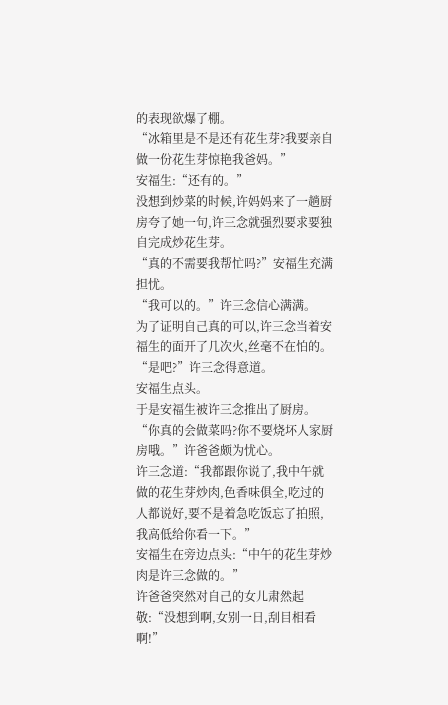的表现欲爆了棚。
“冰箱里是不是还有花生芽?我要亲自做一份花生芽惊艳我爸妈。”
安福生:“还有的。”
没想到炒菜的时候,许妈妈来了一趟厨房夸了她一句,许三念就强烈要求要独自完成炒花生芽。
“真的不需要我帮忙吗?”安福生充满担忧。
“我可以的。”许三念信心满满。
为了证明自己真的可以,许三念当着安福生的面开了几次火,丝毫不在怕的。
“是吧?”许三念得意道。
安福生点头。
于是安福生被许三念推出了厨房。
“你真的会做菜吗?你不要烧坏人家厨房哦。”许爸爸颇为忧心。
许三念道:“我都跟你说了,我中午就做的花生芽炒肉,色香味俱全,吃过的人都说好,要不是着急吃饭忘了拍照,我高低给你看一下。”
安福生在旁边点头:“中午的花生芽炒肉是许三念做的。”
许爸爸突然对自己的女儿肃然起敬:“没想到啊,女别一日,刮目相看啊!”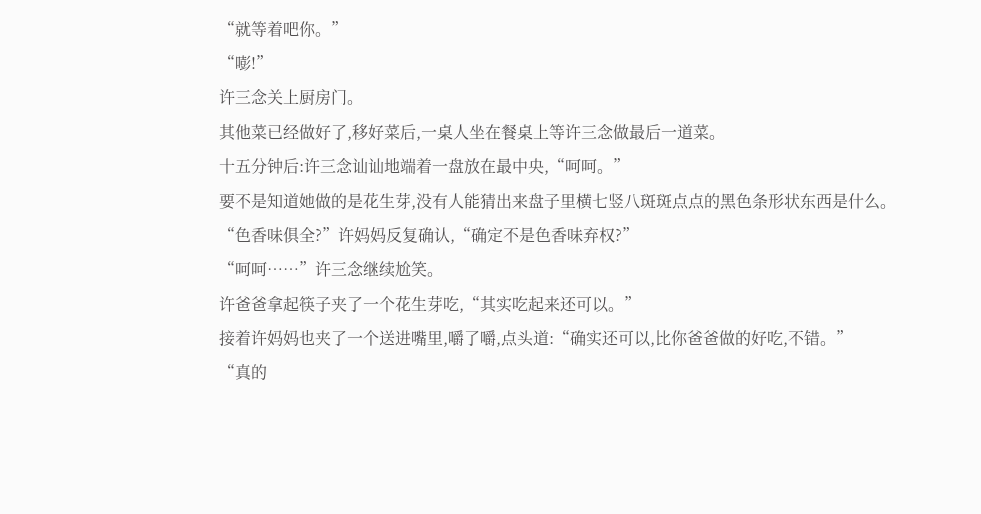“就等着吧你。”
“嘭!”
许三念关上厨房门。
其他菜已经做好了,移好菜后,一桌人坐在餐桌上等许三念做最后一道菜。
十五分钟后:许三念讪讪地端着一盘放在最中央,“呵呵。”
要不是知道她做的是花生芽,没有人能猜出来盘子里横七竖八斑斑点点的黑色条形状东西是什么。
“色香味俱全?”许妈妈反复确认,“确定不是色香味弃权?”
“呵呵……”许三念继续尬笑。
许爸爸拿起筷子夹了一个花生芽吃,“其实吃起来还可以。”
接着许妈妈也夹了一个送进嘴里,嚼了嚼,点头道:“确实还可以,比你爸爸做的好吃,不错。”
“真的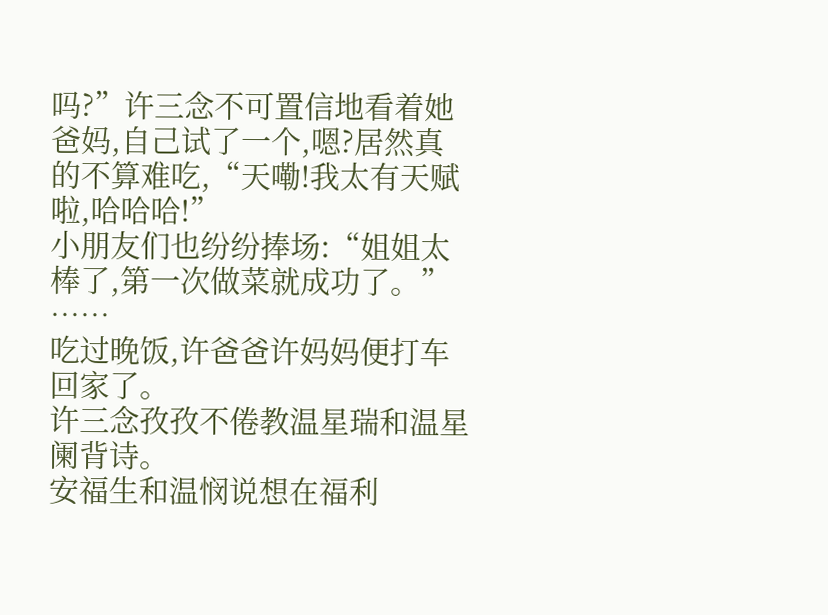吗?”许三念不可置信地看着她爸妈,自己试了一个,嗯?居然真的不算难吃,“天嘞!我太有天赋啦,哈哈哈!”
小朋友们也纷纷捧场:“姐姐太棒了,第一次做菜就成功了。”
……
吃过晚饭,许爸爸许妈妈便打车回家了。
许三念孜孜不倦教温星瑞和温星阑背诗。
安福生和温悯说想在福利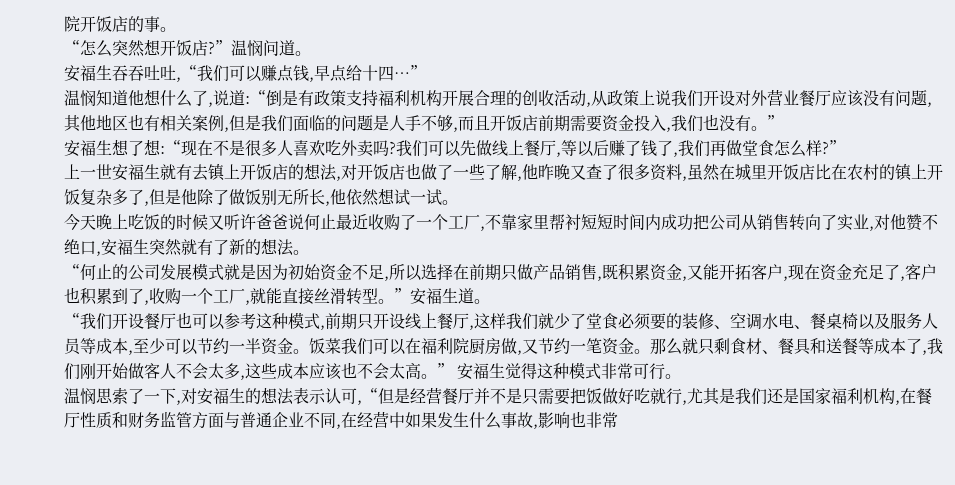院开饭店的事。
“怎么突然想开饭店?”温悯问道。
安福生吞吞吐吐,“我们可以赚点钱,早点给十四…”
温悯知道他想什么了,说道:“倒是有政策支持福利机构开展合理的创收活动,从政策上说我们开设对外营业餐厅应该没有问题,其他地区也有相关案例,但是我们面临的问题是人手不够,而且开饭店前期需要资金投入,我们也没有。”
安福生想了想:“现在不是很多人喜欢吃外卖吗?我们可以先做线上餐厅,等以后赚了钱了,我们再做堂食怎么样?”
上一世安福生就有去镇上开饭店的想法,对开饭店也做了一些了解,他昨晚又查了很多资料,虽然在城里开饭店比在农村的镇上开饭复杂多了,但是他除了做饭别无所长,他依然想试一试。
今天晚上吃饭的时候又听许爸爸说何止最近收购了一个工厂,不靠家里帮衬短短时间内成功把公司从销售转向了实业,对他赞不绝口,安福生突然就有了新的想法。
“何止的公司发展模式就是因为初始资金不足,所以选择在前期只做产品销售,既积累资金,又能开拓客户,现在资金充足了,客户也积累到了,收购一个工厂,就能直接丝滑转型。”安福生道。
“我们开设餐厅也可以参考这种模式,前期只开设线上餐厅,这样我们就少了堂食必须要的装修、空调水电、餐桌椅以及服务人员等成本,至少可以节约一半资金。饭菜我们可以在福利院厨房做,又节约一笔资金。那么就只剩食材、餐具和送餐等成本了,我们刚开始做客人不会太多,这些成本应该也不会太高。” 安福生觉得这种模式非常可行。
温悯思索了一下,对安福生的想法表示认可,“但是经营餐厅并不是只需要把饭做好吃就行,尤其是我们还是国家福利机构,在餐厅性质和财务监管方面与普通企业不同,在经营中如果发生什么事故,影响也非常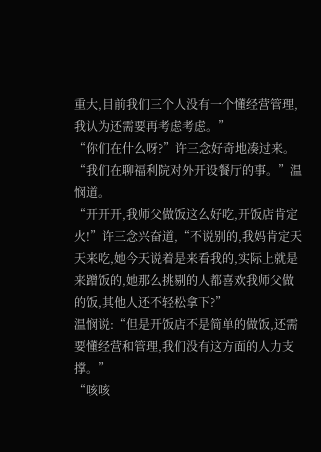重大,目前我们三个人没有一个懂经营管理,我认为还需要再考虑考虑。”
“你们在什么呀?”许三念好奇地凑过来。
“我们在聊福利院对外开设餐厅的事。”温悯道。
“开开开,我师父做饭这么好吃,开饭店肯定火!”许三念兴奋道,“不说别的,我妈肯定天天来吃,她今天说着是来看我的,实际上就是来蹭饭的,她那么挑剔的人都喜欢我师父做的饭,其他人还不轻松拿下?”
温悯说:“但是开饭店不是简单的做饭,还需要懂经营和管理,我们没有这方面的人力支撑。”
“咳咳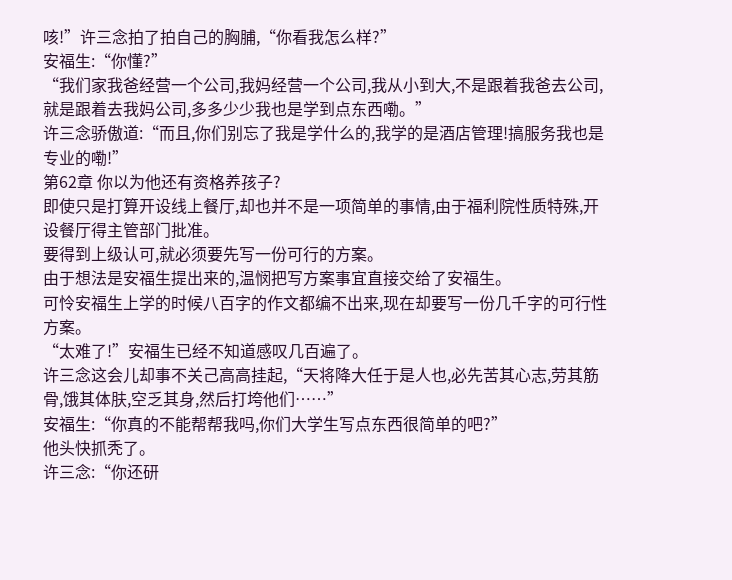咳!”许三念拍了拍自己的胸脯,“你看我怎么样?”
安福生:“你懂?”
“我们家我爸经营一个公司,我妈经营一个公司,我从小到大,不是跟着我爸去公司,就是跟着去我妈公司,多多少少我也是学到点东西嘞。”
许三念骄傲道:“而且,你们别忘了我是学什么的,我学的是酒店管理!搞服务我也是专业的嘞!”
第62章 你以为他还有资格养孩子?
即使只是打算开设线上餐厅,却也并不是一项简单的事情,由于福利院性质特殊,开设餐厅得主管部门批准。
要得到上级认可,就必须要先写一份可行的方案。
由于想法是安福生提出来的,温悯把写方案事宜直接交给了安福生。
可怜安福生上学的时候八百字的作文都编不出来,现在却要写一份几千字的可行性方案。
“太难了!”安福生已经不知道感叹几百遍了。
许三念这会儿却事不关己高高挂起,“天将降大任于是人也,必先苦其心志,劳其筋骨,饿其体肤,空乏其身,然后打垮他们……”
安福生:“你真的不能帮帮我吗,你们大学生写点东西很简单的吧?”
他头快抓秃了。
许三念:“你还研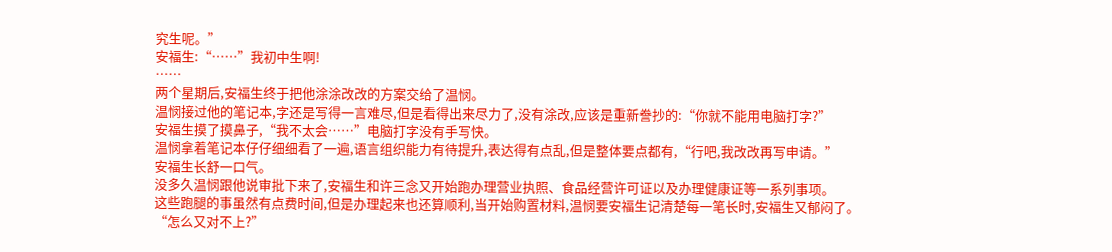究生呢。”
安福生:“……”我初中生啊!
……
两个星期后,安福生终于把他涂涂改改的方案交给了温悯。
温悯接过他的笔记本,字还是写得一言难尽,但是看得出来尽力了,没有涂改,应该是重新誊抄的:“你就不能用电脑打字?”
安福生摸了摸鼻子,“我不太会……”电脑打字没有手写快。
温悯拿着笔记本仔仔细细看了一遍,语言组织能力有待提升,表达得有点乱,但是整体要点都有,“行吧,我改改再写申请。”
安福生长舒一口气。
没多久温悯跟他说审批下来了,安福生和许三念又开始跑办理营业执照、食品经营许可证以及办理健康证等一系列事项。
这些跑腿的事虽然有点费时间,但是办理起来也还算顺利,当开始购置材料,温悯要安福生记清楚每一笔长时,安福生又郁闷了。
“怎么又对不上?”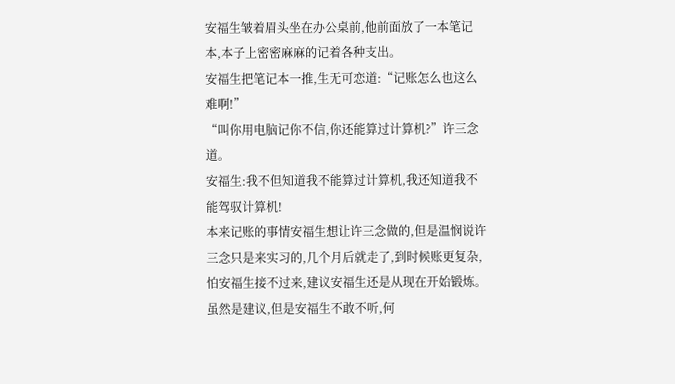安福生皱着眉头坐在办公桌前,他前面放了一本笔记本,本子上密密麻麻的记着各种支出。
安福生把笔记本一推,生无可恋道:“记账怎么也这么难啊!”
“叫你用电脑记你不信,你还能算过计算机?”许三念道。
安福生:我不但知道我不能算过计算机,我还知道我不能驾驭计算机!
本来记账的事情安福生想让许三念做的,但是温悯说许三念只是来实习的,几个月后就走了,到时候账更复杂,怕安福生接不过来,建议安福生还是从现在开始锻炼。
虽然是建议,但是安福生不敢不听,何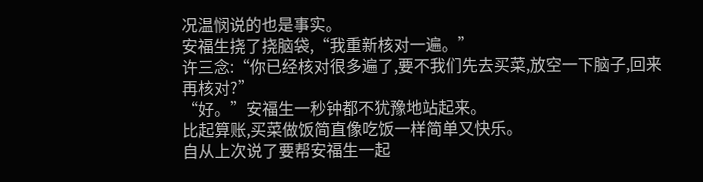况温悯说的也是事实。
安福生挠了挠脑袋,“我重新核对一遍。”
许三念:“你已经核对很多遍了,要不我们先去买菜,放空一下脑子,回来再核对?”
“好。”安福生一秒钟都不犹豫地站起来。
比起算账,买菜做饭简直像吃饭一样简单又快乐。
自从上次说了要帮安福生一起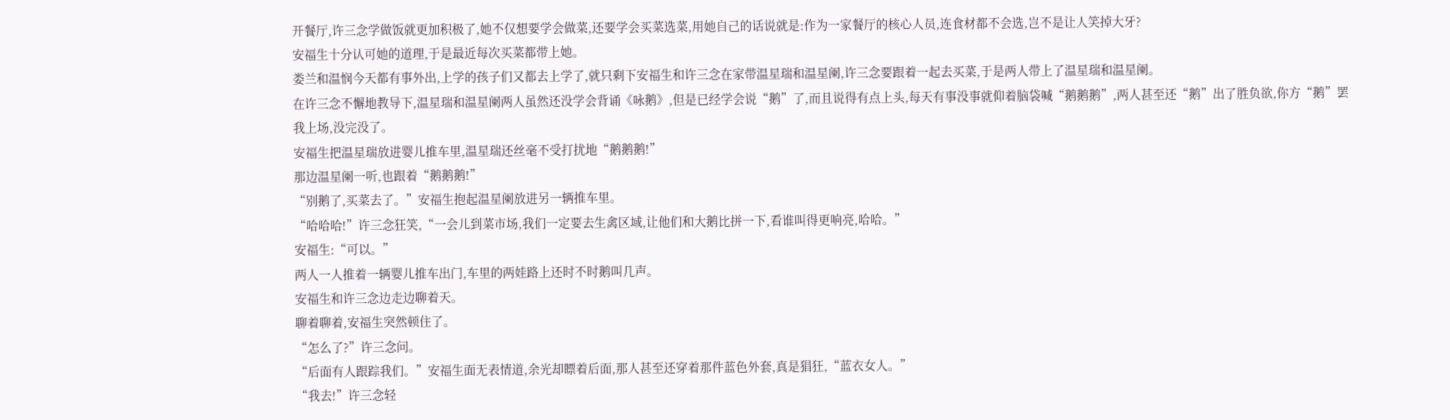开餐厅,许三念学做饭就更加积极了,她不仅想要学会做菜,还要学会买菜选菜,用她自己的话说就是:作为一家餐厅的核心人员,连食材都不会选,岂不是让人笑掉大牙?
安福生十分认可她的道理,于是最近每次买菜都带上她。
娄兰和温悯今天都有事外出,上学的孩子们又都去上学了,就只剩下安福生和许三念在家带温星瑞和温星阑,许三念要跟着一起去买菜,于是两人带上了温星瑞和温星阑。
在许三念不懈地教导下,温星瑞和温星阑两人虽然还没学会背诵《咏鹅》,但是已经学会说“鹅”了,而且说得有点上头,每天有事没事就仰着脑袋喊“鹅鹅鹅”,两人甚至还“鹅”出了胜负欲,你方“鹅”罢我上场,没完没了。
安福生把温星瑞放进婴儿推车里,温星瑞还丝毫不受打扰地“鹅鹅鹅!”
那边温星阑一听,也跟着“鹅鹅鹅!”
“别鹅了,买菜去了。”安福生抱起温星阑放进另一辆推车里。
“哈哈哈!”许三念狂笑,“一会儿到菜市场,我们一定要去生禽区域,让他们和大鹅比拼一下,看谁叫得更响亮,哈哈。”
安福生:“可以。”
两人一人推着一辆婴儿推车出门,车里的两娃路上还时不时鹅叫几声。
安福生和许三念边走边聊着天。
聊着聊着,安福生突然顿住了。
“怎么了?”许三念问。
“后面有人跟踪我们。”安福生面无表情道,余光却瞟着后面,那人甚至还穿着那件蓝色外套,真是猖狂,“蓝衣女人。”
“我去!”许三念轻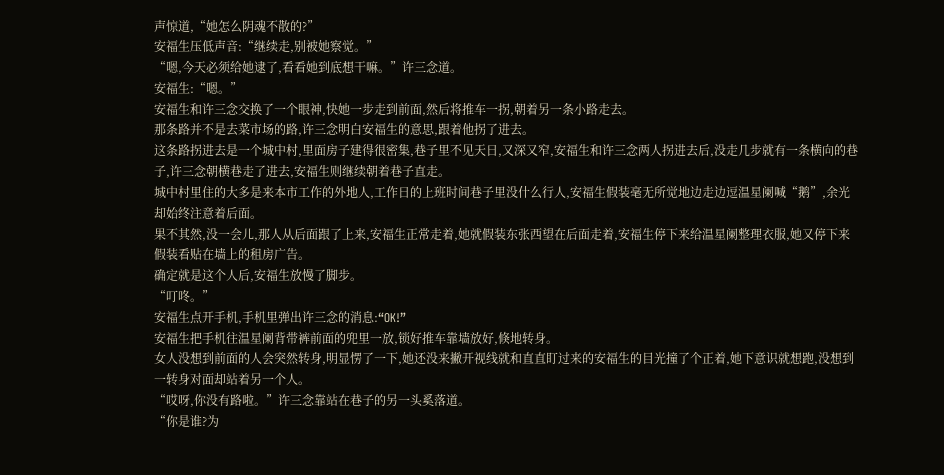声惊道,“她怎么阴魂不散的?”
安福生压低声音:“继续走,别被她察觉。”
“嗯,今天必须给她逮了,看看她到底想干嘛。”许三念道。
安福生:“嗯。”
安福生和许三念交换了一个眼神,快她一步走到前面,然后将推车一拐,朝着另一条小路走去。
那条路并不是去菜市场的路,许三念明白安福生的意思,跟着他拐了进去。
这条路拐进去是一个城中村,里面房子建得很密集,巷子里不见天日,又深又窄,安福生和许三念两人拐进去后,没走几步就有一条横向的巷子,许三念朝横巷走了进去,安福生则继续朝着巷子直走。
城中村里住的大多是来本市工作的外地人,工作日的上班时间巷子里没什么行人,安福生假装毫无所觉地边走边逗温星阑喊“鹅”,余光却始终注意着后面。
果不其然,没一会儿,那人从后面跟了上来,安福生正常走着,她就假装东张西望在后面走着,安福生停下来给温星阑整理衣服,她又停下来假装看贴在墙上的租房广告。
确定就是这个人后,安福生放慢了脚步。
“叮咚。”
安福生点开手机,手机里弹出许三念的消息:“OK!”
安福生把手机往温星阑背带裤前面的兜里一放,锁好推车靠墙放好,倏地转身。
女人没想到前面的人会突然转身,明显愣了一下,她还没来撇开视线就和直直盯过来的安福生的目光撞了个正着,她下意识就想跑,没想到一转身对面却站着另一个人。
“哎呀,你没有路啦。”许三念靠站在巷子的另一头奚落道。
“你是谁?为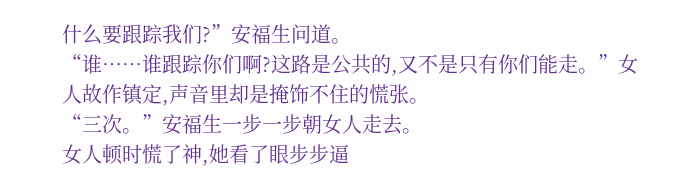什么要跟踪我们?”安福生问道。
“谁……谁跟踪你们啊?这路是公共的,又不是只有你们能走。”女人故作镇定,声音里却是掩饰不住的慌张。
“三次。”安福生一步一步朝女人走去。
女人顿时慌了神,她看了眼步步逼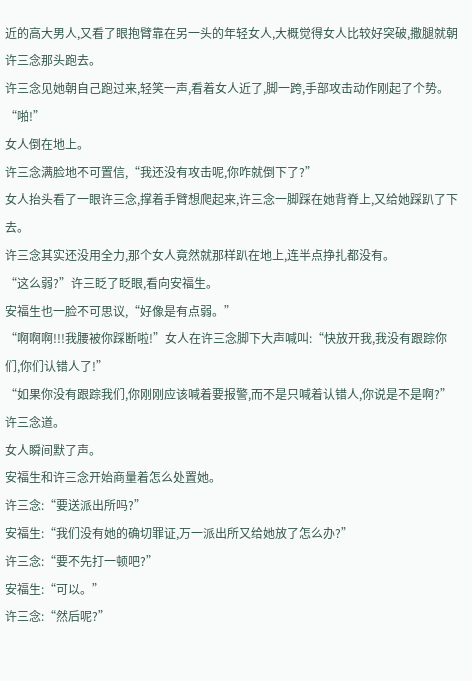近的高大男人,又看了眼抱臂靠在另一头的年轻女人,大概觉得女人比较好突破,撒腿就朝许三念那头跑去。
许三念见她朝自己跑过来,轻笑一声,看着女人近了,脚一跨,手部攻击动作刚起了个势。
“啪!”
女人倒在地上。
许三念满脸地不可置信,“我还没有攻击呢,你咋就倒下了?”
女人抬头看了一眼许三念,撑着手臂想爬起来,许三念一脚踩在她背脊上,又给她踩趴了下去。
许三念其实还没用全力,那个女人竟然就那样趴在地上,连半点挣扎都没有。
“这么弱?”许三眨了眨眼,看向安福生。
安福生也一脸不可思议,“好像是有点弱。”
“啊啊啊!!!我腰被你踩断啦!”女人在许三念脚下大声喊叫:“快放开我,我没有跟踪你们,你们认错人了!”
“如果你没有跟踪我们,你刚刚应该喊着要报警,而不是只喊着认错人,你说是不是啊?”许三念道。
女人瞬间默了声。
安福生和许三念开始商量着怎么处置她。
许三念:“要送派出所吗?”
安福生:“我们没有她的确切罪证,万一派出所又给她放了怎么办?”
许三念:“要不先打一顿吧?”
安福生:“可以。”
许三念:“然后呢?”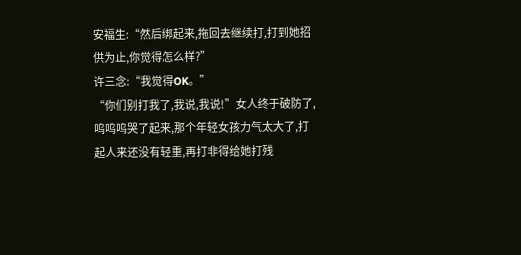安福生:“然后绑起来,拖回去继续打,打到她招供为止,你觉得怎么样?”
许三念:“我觉得OK。”
“你们别打我了,我说,我说!”女人终于破防了,呜呜呜哭了起来,那个年轻女孩力气太大了,打起人来还没有轻重,再打非得给她打残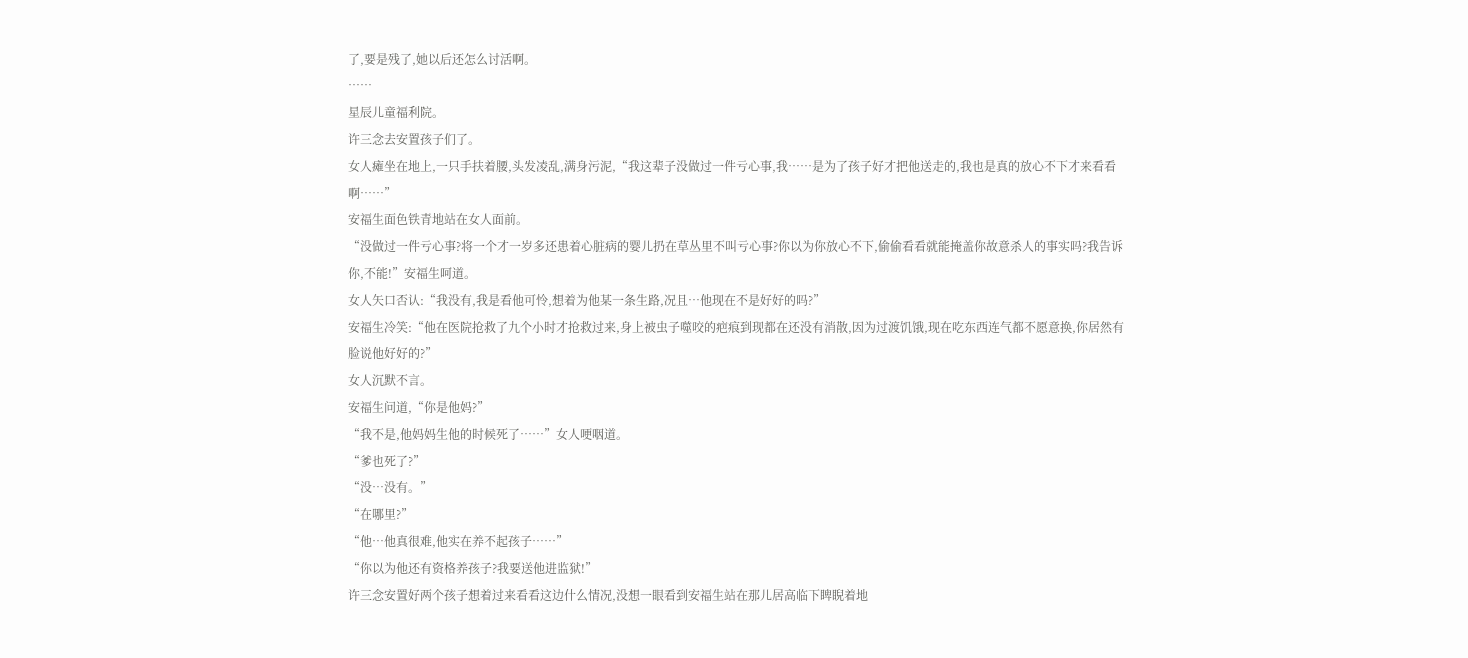了,要是残了,她以后还怎么讨活啊。
……
星辰儿童福利院。
许三念去安置孩子们了。
女人瘫坐在地上,一只手扶着腰,头发凌乱,满身污泥,“我这辈子没做过一件亏心事,我……是为了孩子好才把他送走的,我也是真的放心不下才来看看啊……”
安福生面色铁青地站在女人面前。
“没做过一件亏心事?将一个才一岁多还患着心脏病的婴儿扔在草丛里不叫亏心事?你以为你放心不下,偷偷看看就能掩盖你故意杀人的事实吗?我告诉你,不能!”安福生呵道。
女人矢口否认:“我没有,我是看他可怜,想着为他某一条生路,况且…他现在不是好好的吗?”
安福生冷笑:“他在医院抢救了九个小时才抢救过来,身上被虫子噬咬的疤痕到现都在还没有消散,因为过渡饥饿,现在吃东西连气都不愿意换,你居然有脸说他好好的?”
女人沉默不言。
安福生问道,“你是他妈?”
“我不是,他妈妈生他的时候死了……”女人哽咽道。
“爹也死了?”
“没…没有。”
“在哪里?”
“他…他真很难,他实在养不起孩子……”
“你以为他还有资格养孩子?我要送他进监狱!”
许三念安置好两个孩子想着过来看看这边什么情况,没想一眼看到安福生站在那儿居高临下睥睨着地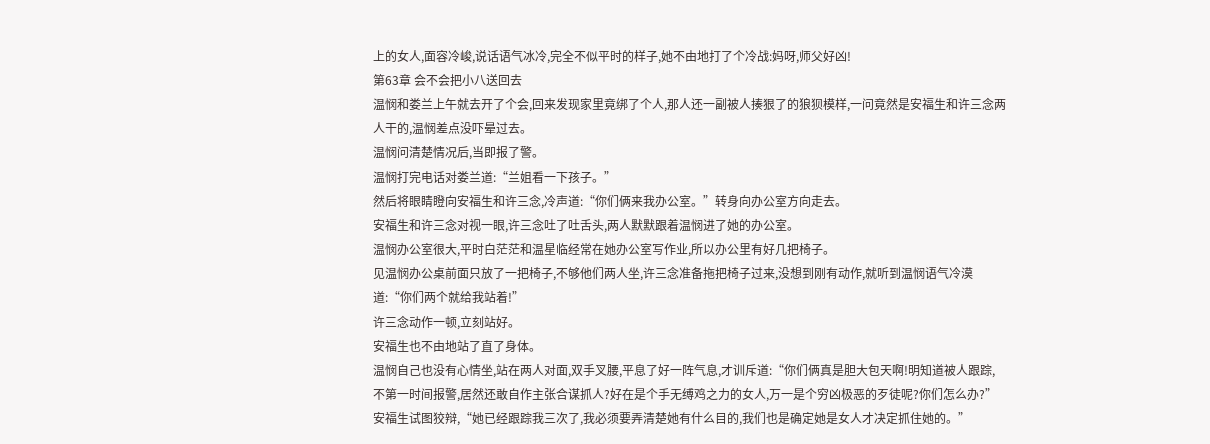上的女人,面容冷峻,说话语气冰冷,完全不似平时的样子,她不由地打了个冷战:妈呀,师父好凶!
第63章 会不会把小八送回去
温悯和娄兰上午就去开了个会,回来发现家里竟绑了个人,那人还一副被人揍狠了的狼狈模样,一问竟然是安福生和许三念两人干的,温悯差点没吓晕过去。
温悯问清楚情况后,当即报了警。
温悯打完电话对娄兰道:“兰姐看一下孩子。”
然后将眼睛瞪向安福生和许三念,冷声道:“你们俩来我办公室。”转身向办公室方向走去。
安福生和许三念对视一眼,许三念吐了吐舌头,两人默默跟着温悯进了她的办公室。
温悯办公室很大,平时白茫茫和温星临经常在她办公室写作业,所以办公里有好几把椅子。
见温悯办公桌前面只放了一把椅子,不够他们两人坐,许三念准备拖把椅子过来,没想到刚有动作,就听到温悯语气冷漠道:“你们两个就给我站着!”
许三念动作一顿,立刻站好。
安福生也不由地站了直了身体。
温悯自己也没有心情坐,站在两人对面,双手叉腰,平息了好一阵气息,才训斥道:“你们俩真是胆大包天啊!明知道被人跟踪,不第一时间报警,居然还敢自作主张合谋抓人?好在是个手无缚鸡之力的女人,万一是个穷凶极恶的歹徒呢?你们怎么办?”
安福生试图狡辩,“她已经跟踪我三次了,我必须要弄清楚她有什么目的,我们也是确定她是女人才决定抓住她的。”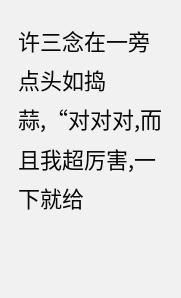许三念在一旁点头如捣蒜,“对对对,而且我超厉害,一下就给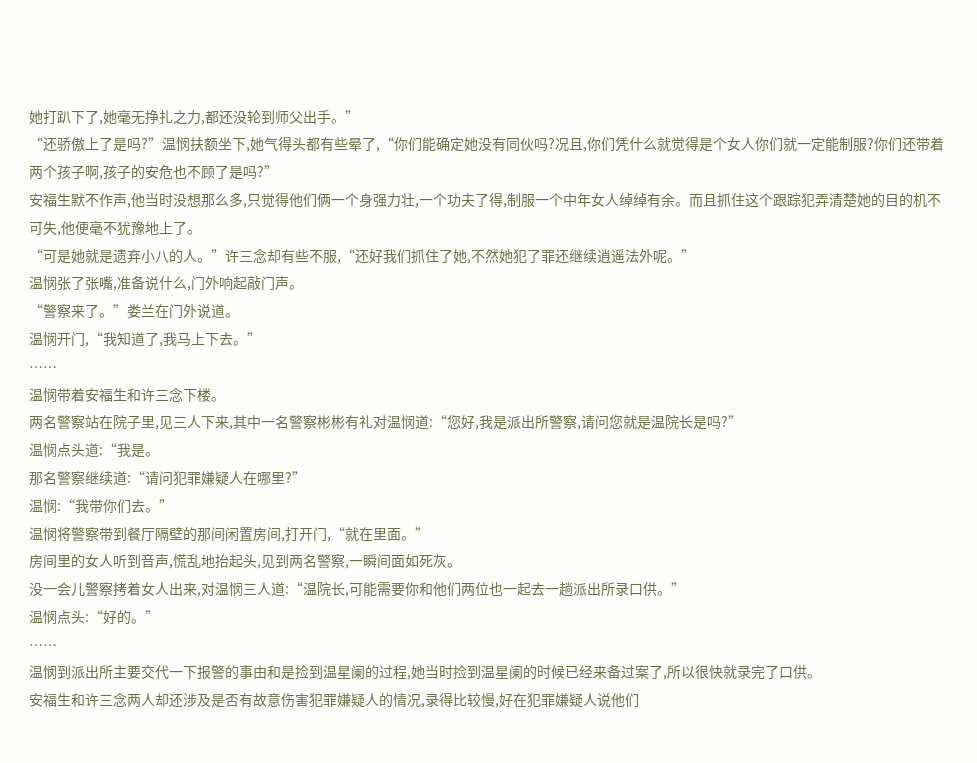她打趴下了,她毫无挣扎之力,都还没轮到师父出手。”
“还骄傲上了是吗?”温悯扶额坐下,她气得头都有些晕了,“你们能确定她没有同伙吗?况且,你们凭什么就觉得是个女人你们就一定能制服?你们还带着两个孩子啊,孩子的安危也不顾了是吗?”
安福生默不作声,他当时没想那么多,只觉得他们俩一个身强力壮,一个功夫了得,制服一个中年女人绰绰有余。而且抓住这个跟踪犯弄清楚她的目的机不可失,他便毫不犹豫地上了。
“可是她就是遗弃小八的人。”许三念却有些不服,“还好我们抓住了她,不然她犯了罪还继续逍遥法外呢。”
温悯张了张嘴,准备说什么,门外响起敲门声。
“警察来了。”娄兰在门外说道。
温悯开门,“我知道了,我马上下去。”
……
温悯带着安福生和许三念下楼。
两名警察站在院子里,见三人下来,其中一名警察彬彬有礼对温悯道:“您好,我是派出所警察,请问您就是温院长是吗?”
温悯点头道:“我是。
那名警察继续道:“请问犯罪嫌疑人在哪里?”
温悯:“我带你们去。”
温悯将警察带到餐厅隔壁的那间闲置房间,打开门,“就在里面。”
房间里的女人听到音声,慌乱地抬起头,见到两名警察,一瞬间面如死灰。
没一会儿警察拷着女人出来,对温悯三人道:“温院长,可能需要你和他们两位也一起去一趟派出所录口供。”
温悯点头:“好的。”
……
温悯到派出所主要交代一下报警的事由和是捡到温星阑的过程,她当时捡到温星阑的时候已经来备过案了,所以很快就录完了口供。
安福生和许三念两人却还涉及是否有故意伤害犯罪嫌疑人的情况,录得比较慢,好在犯罪嫌疑人说他们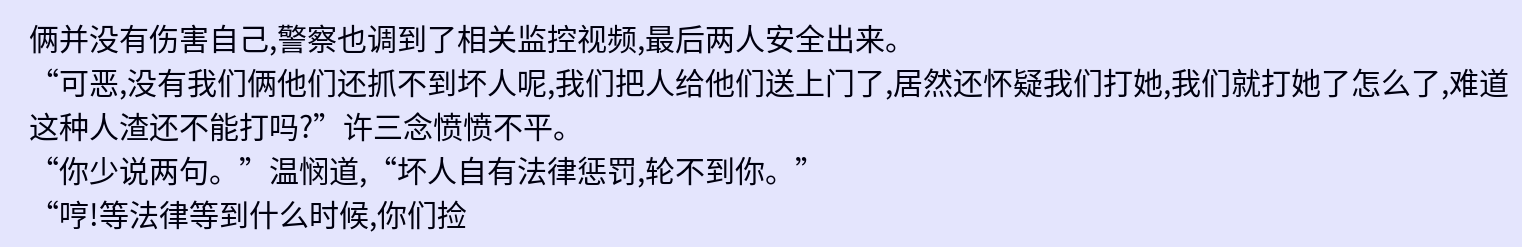俩并没有伤害自己,警察也调到了相关监控视频,最后两人安全出来。
“可恶,没有我们俩他们还抓不到坏人呢,我们把人给他们送上门了,居然还怀疑我们打她,我们就打她了怎么了,难道这种人渣还不能打吗?”许三念愤愤不平。
“你少说两句。”温悯道,“坏人自有法律惩罚,轮不到你。”
“哼!等法律等到什么时候,你们捡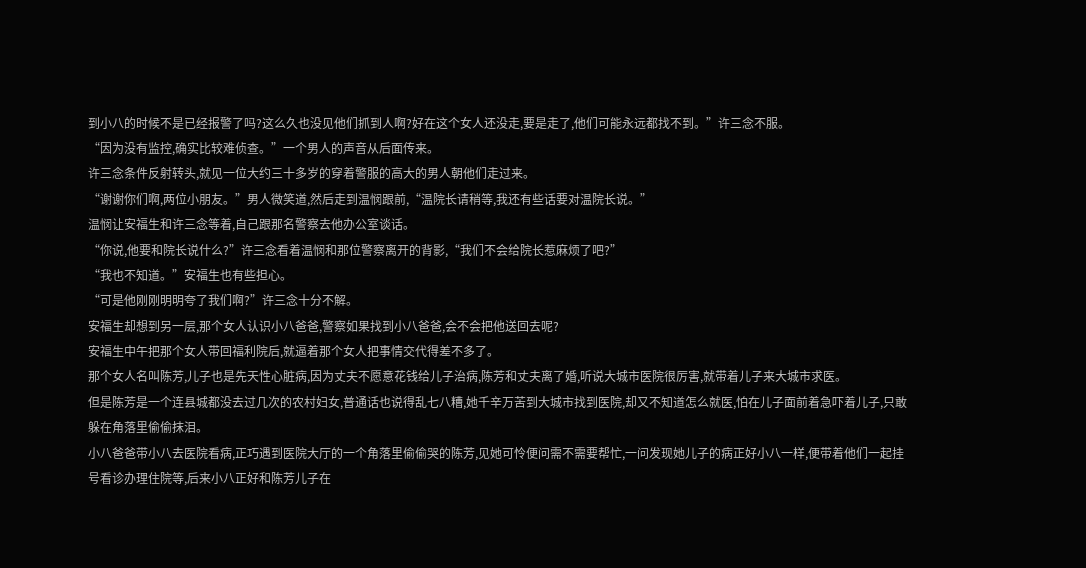到小八的时候不是已经报警了吗?这么久也没见他们抓到人啊?好在这个女人还没走,要是走了,他们可能永远都找不到。”许三念不服。
“因为没有监控,确实比较难侦查。”一个男人的声音从后面传来。
许三念条件反射转头,就见一位大约三十多岁的穿着警服的高大的男人朝他们走过来。
“谢谢你们啊,两位小朋友。”男人微笑道,然后走到温悯跟前,“温院长请稍等,我还有些话要对温院长说。”
温悯让安福生和许三念等着,自己跟那名警察去他办公室谈话。
“你说,他要和院长说什么?”许三念看着温悯和那位警察离开的背影,“我们不会给院长惹麻烦了吧?”
“我也不知道。”安福生也有些担心。
“可是他刚刚明明夸了我们啊?”许三念十分不解。
安福生却想到另一层,那个女人认识小八爸爸,警察如果找到小八爸爸,会不会把他送回去呢?
安福生中午把那个女人带回福利院后,就逼着那个女人把事情交代得差不多了。
那个女人名叫陈芳,儿子也是先天性心脏病,因为丈夫不愿意花钱给儿子治病,陈芳和丈夫离了婚,听说大城市医院很厉害,就带着儿子来大城市求医。
但是陈芳是一个连县城都没去过几次的农村妇女,普通话也说得乱七八糟,她千辛万苦到大城市找到医院,却又不知道怎么就医,怕在儿子面前着急吓着儿子,只敢躲在角落里偷偷抹泪。
小八爸爸带小八去医院看病,正巧遇到医院大厅的一个角落里偷偷哭的陈芳,见她可怜便问需不需要帮忙,一问发现她儿子的病正好小八一样,便带着他们一起挂号看诊办理住院等,后来小八正好和陈芳儿子在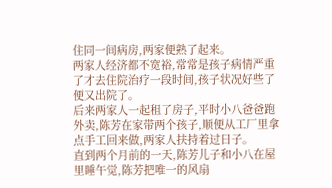住同一间病房,两家便熟了起来。
两家人经济都不宽裕,常常是孩子病情严重了才去住院治疗一段时间,孩子状况好些了便又出院了。
后来两家人一起租了房子,平时小八爸爸跑外卖,陈芳在家带两个孩子,顺便从工厂里拿点手工回来做,两家人扶持着过日子。
直到两个月前的一天,陈芳儿子和小八在屋里睡午觉,陈芳把唯一的风扇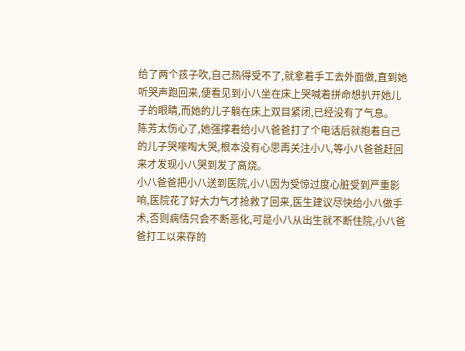给了两个孩子吹,自己热得受不了,就拿着手工去外面做,直到她听哭声跑回来,便看见到小八坐在床上哭喊着拼命想扒开她儿子的眼睛,而她的儿子躺在床上双目紧闭,已经没有了气息。
陈芳太伤心了,她强撑着给小八爸爸打了个电话后就抱着自己的儿子哭嚎啕大哭,根本没有心思再关注小八,等小八爸爸赶回来才发现小八哭到发了高烧。
小八爸爸把小八送到医院,小八因为受惊过度心脏受到严重影响,医院花了好大力气才抢救了回来,医生建议尽快给小八做手术,否则病情只会不断恶化,可是小八从出生就不断住院,小八爸爸打工以来存的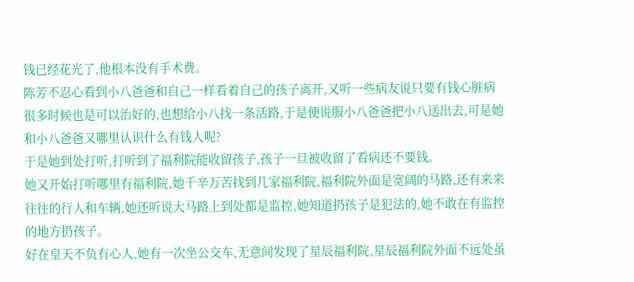钱已经花光了,他根本没有手术费。
陈芳不忍心看到小八爸爸和自己一样看着自己的孩子离开,又听一些病友说只要有钱心脏病很多时候也是可以治好的,也想给小八找一条活路,于是便说服小八爸爸把小八送出去,可是她和小八爸爸又哪里认识什么有钱人呢?
于是她到处打听,打听到了福利院能收留孩子,孩子一旦被收留了看病还不要钱。
她又开始打听哪里有福利院,她千辛万苦找到几家福利院,福利院外面是宽阔的马路,还有来来往往的行人和车辆,她还听说大马路上到处都是监控,她知道扔孩子是犯法的,她不敢在有监控的地方扔孩子。
好在皇天不负有心人,她有一次坐公交车,无意间发现了星辰福利院,星辰福利院外面不远处虽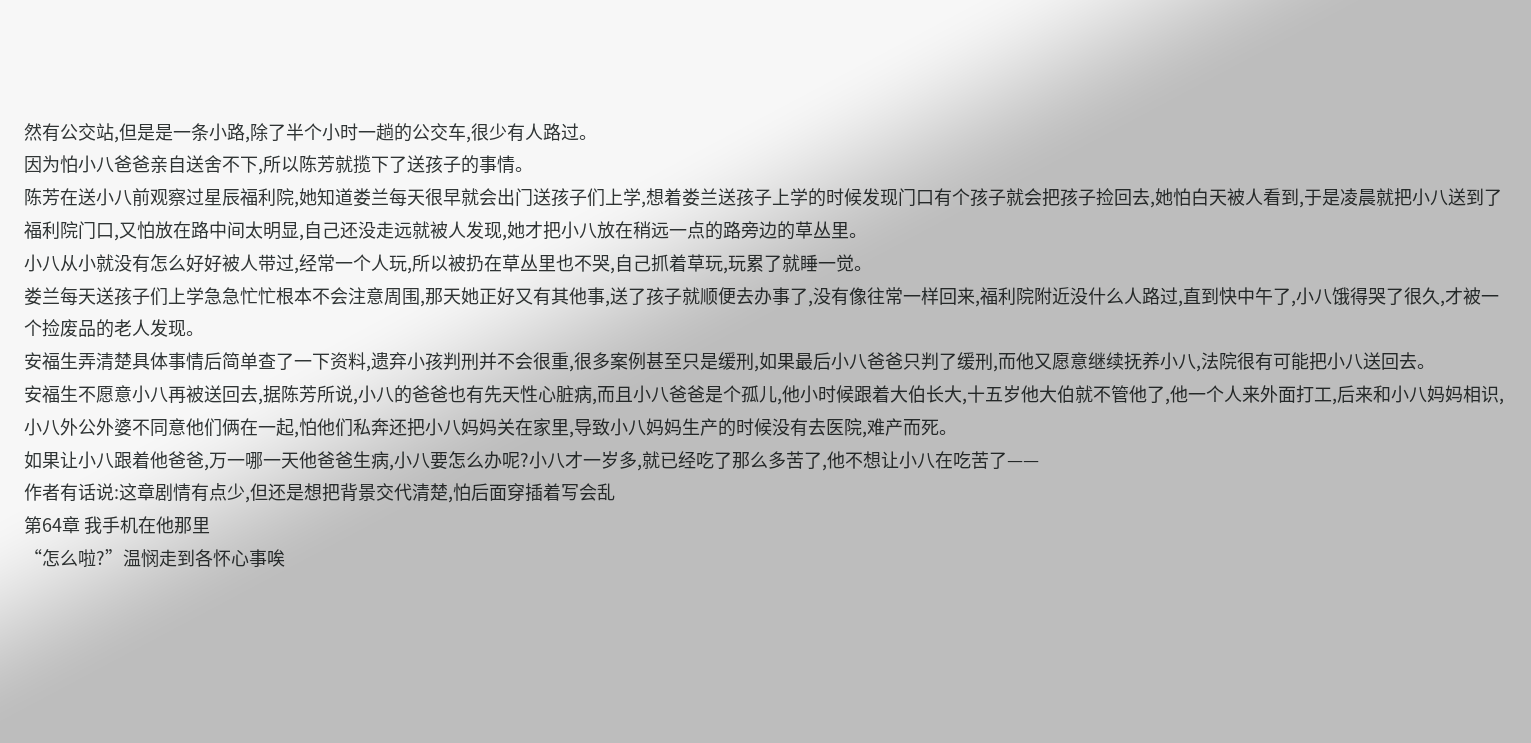然有公交站,但是是一条小路,除了半个小时一趟的公交车,很少有人路过。
因为怕小八爸爸亲自送舍不下,所以陈芳就揽下了送孩子的事情。
陈芳在送小八前观察过星辰福利院,她知道娄兰每天很早就会出门送孩子们上学,想着娄兰送孩子上学的时候发现门口有个孩子就会把孩子捡回去,她怕白天被人看到,于是凌晨就把小八送到了福利院门口,又怕放在路中间太明显,自己还没走远就被人发现,她才把小八放在稍远一点的路旁边的草丛里。
小八从小就没有怎么好好被人带过,经常一个人玩,所以被扔在草丛里也不哭,自己抓着草玩,玩累了就睡一觉。
娄兰每天送孩子们上学急急忙忙根本不会注意周围,那天她正好又有其他事,送了孩子就顺便去办事了,没有像往常一样回来,福利院附近没什么人路过,直到快中午了,小八饿得哭了很久,才被一个捡废品的老人发现。
安福生弄清楚具体事情后简单查了一下资料,遗弃小孩判刑并不会很重,很多案例甚至只是缓刑,如果最后小八爸爸只判了缓刑,而他又愿意继续抚养小八,法院很有可能把小八送回去。
安福生不愿意小八再被送回去,据陈芳所说,小八的爸爸也有先天性心脏病,而且小八爸爸是个孤儿,他小时候跟着大伯长大,十五岁他大伯就不管他了,他一个人来外面打工,后来和小八妈妈相识,小八外公外婆不同意他们俩在一起,怕他们私奔还把小八妈妈关在家里,导致小八妈妈生产的时候没有去医院,难产而死。
如果让小八跟着他爸爸,万一哪一天他爸爸生病,小八要怎么办呢?小八才一岁多,就已经吃了那么多苦了,他不想让小八在吃苦了——
作者有话说:这章剧情有点少,但还是想把背景交代清楚,怕后面穿插着写会乱
第64章 我手机在他那里
“怎么啦?”温悯走到各怀心事唉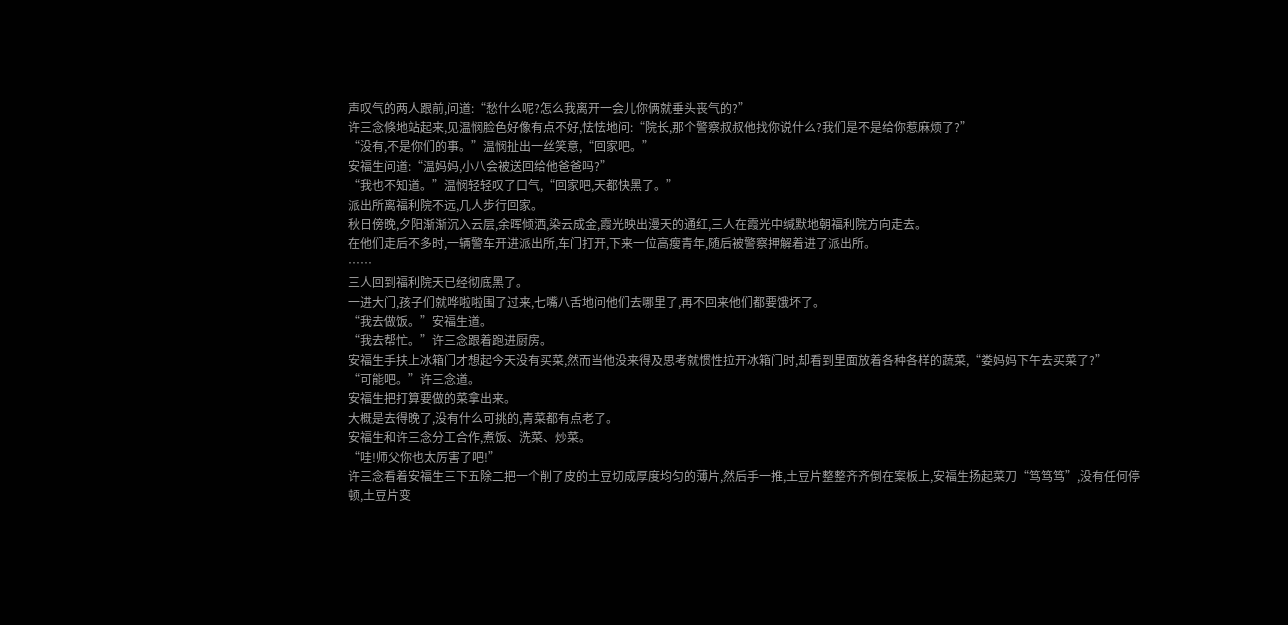声叹气的两人跟前,问道:“愁什么呢?怎么我离开一会儿你俩就垂头丧气的?”
许三念倏地站起来,见温悯脸色好像有点不好,怯怯地问:“院长,那个警察叔叔他找你说什么?我们是不是给你惹麻烦了?”
“没有,不是你们的事。”温悯扯出一丝笑意,“回家吧。”
安福生问道:“温妈妈,小八会被送回给他爸爸吗?”
“我也不知道。”温悯轻轻叹了口气,“回家吧,天都快黑了。”
派出所离福利院不远,几人步行回家。
秋日傍晚,夕阳渐渐沉入云层,余晖倾洒,染云成金,霞光映出漫天的通红,三人在霞光中缄默地朝福利院方向走去。
在他们走后不多时,一辆警车开进派出所,车门打开,下来一位高瘦青年,随后被警察押解着进了派出所。
……
三人回到福利院天已经彻底黑了。
一进大门,孩子们就哗啦啦围了过来,七嘴八舌地问他们去哪里了,再不回来他们都要饿坏了。
“我去做饭。”安福生道。
“我去帮忙。”许三念跟着跑进厨房。
安福生手扶上冰箱门才想起今天没有买菜,然而当他没来得及思考就惯性拉开冰箱门时,却看到里面放着各种各样的蔬菜,“娄妈妈下午去买菜了?”
“可能吧。”许三念道。
安福生把打算要做的菜拿出来。
大概是去得晚了,没有什么可挑的,青菜都有点老了。
安福生和许三念分工合作,煮饭、洗菜、炒菜。
“哇!师父你也太厉害了吧!”
许三念看着安福生三下五除二把一个削了皮的土豆切成厚度均匀的薄片,然后手一推,土豆片整整齐齐倒在案板上,安福生扬起菜刀“笃笃笃”,没有任何停顿,土豆片变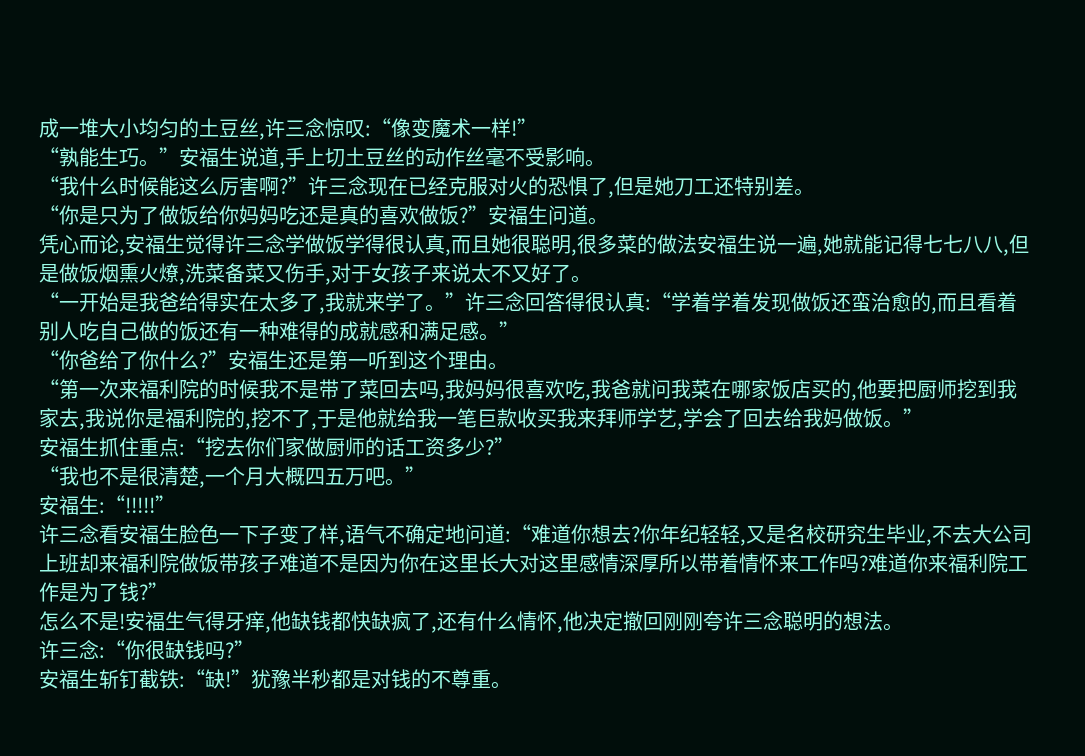成一堆大小均匀的土豆丝,许三念惊叹:“像变魔术一样!”
“孰能生巧。”安福生说道,手上切土豆丝的动作丝毫不受影响。
“我什么时候能这么厉害啊?”许三念现在已经克服对火的恐惧了,但是她刀工还特别差。
“你是只为了做饭给你妈妈吃还是真的喜欢做饭?”安福生问道。
凭心而论,安福生觉得许三念学做饭学得很认真,而且她很聪明,很多菜的做法安福生说一遍,她就能记得七七八八,但是做饭烟熏火燎,洗菜备菜又伤手,对于女孩子来说太不又好了。
“一开始是我爸给得实在太多了,我就来学了。”许三念回答得很认真:“学着学着发现做饭还蛮治愈的,而且看着别人吃自己做的饭还有一种难得的成就感和满足感。”
“你爸给了你什么?”安福生还是第一听到这个理由。
“第一次来福利院的时候我不是带了菜回去吗,我妈妈很喜欢吃,我爸就问我菜在哪家饭店买的,他要把厨师挖到我家去,我说你是福利院的,挖不了,于是他就给我一笔巨款收买我来拜师学艺,学会了回去给我妈做饭。”
安福生抓住重点:“挖去你们家做厨师的话工资多少?”
“我也不是很清楚,一个月大概四五万吧。”
安福生:“!!!!!”
许三念看安福生脸色一下子变了样,语气不确定地问道:“难道你想去?你年纪轻轻,又是名校研究生毕业,不去大公司上班却来福利院做饭带孩子难道不是因为你在这里长大对这里感情深厚所以带着情怀来工作吗?难道你来福利院工作是为了钱?”
怎么不是!安福生气得牙痒,他缺钱都快缺疯了,还有什么情怀,他决定撤回刚刚夸许三念聪明的想法。
许三念:“你很缺钱吗?”
安福生斩钉截铁:“缺!”犹豫半秒都是对钱的不尊重。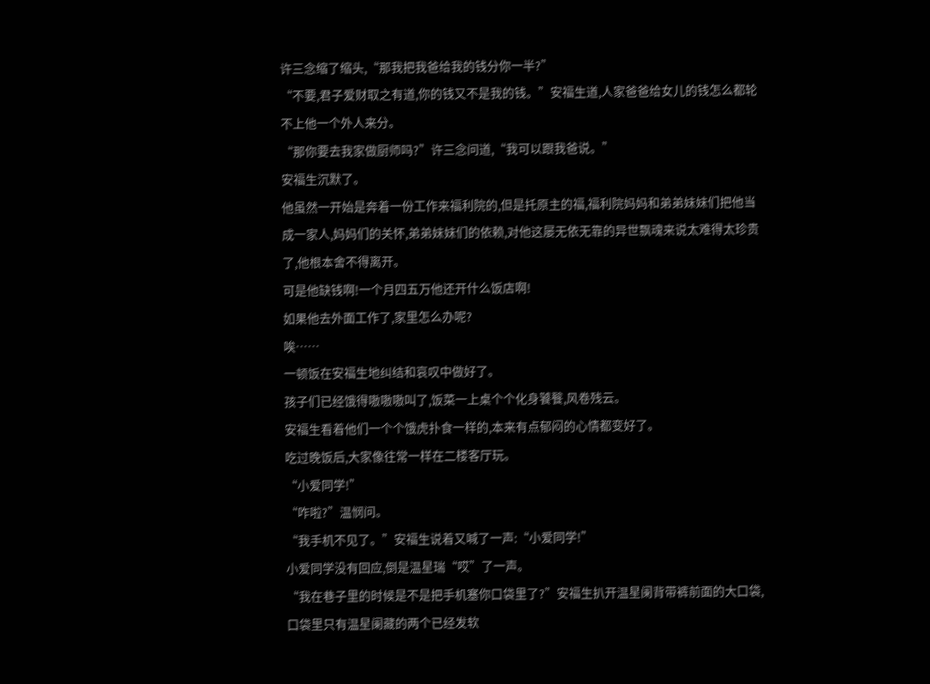许三念缩了缩头,“那我把我爸给我的钱分你一半?”
“不要,君子爱财取之有道,你的钱又不是我的钱。”安福生道,人家爸爸给女儿的钱怎么都轮不上他一个外人来分。
“那你要去我家做厨师吗?”许三念问道,“我可以跟我爸说。”
安福生沉默了。
他虽然一开始是奔着一份工作来福利院的,但是托原主的福,福利院妈妈和弟弟妹妹们把他当成一家人,妈妈们的关怀,弟弟妹妹们的依赖,对他这屡无依无靠的异世飘魂来说太难得太珍贵了,他根本舍不得离开。
可是他缺钱啊!一个月四五万他还开什么饭店啊!
如果他去外面工作了,家里怎么办呢?
唉……
一顿饭在安福生地纠结和哀叹中做好了。
孩子们已经饿得嗷嗷嗷叫了,饭菜一上桌个个化身饕餮,风卷残云。
安福生看着他们一个个饿虎扑食一样的,本来有点郁闷的心情都变好了。
吃过晚饭后,大家像往常一样在二楼客厅玩。
“小爱同学!”
“咋啦?”温悯问。
“我手机不见了。”安福生说着又喊了一声:“小爱同学!”
小爱同学没有回应,倒是温星瑞“哎”了一声。
“我在巷子里的时候是不是把手机塞你口袋里了?”安福生扒开温星阑背带裤前面的大口袋,口袋里只有温星阑藏的两个已经发软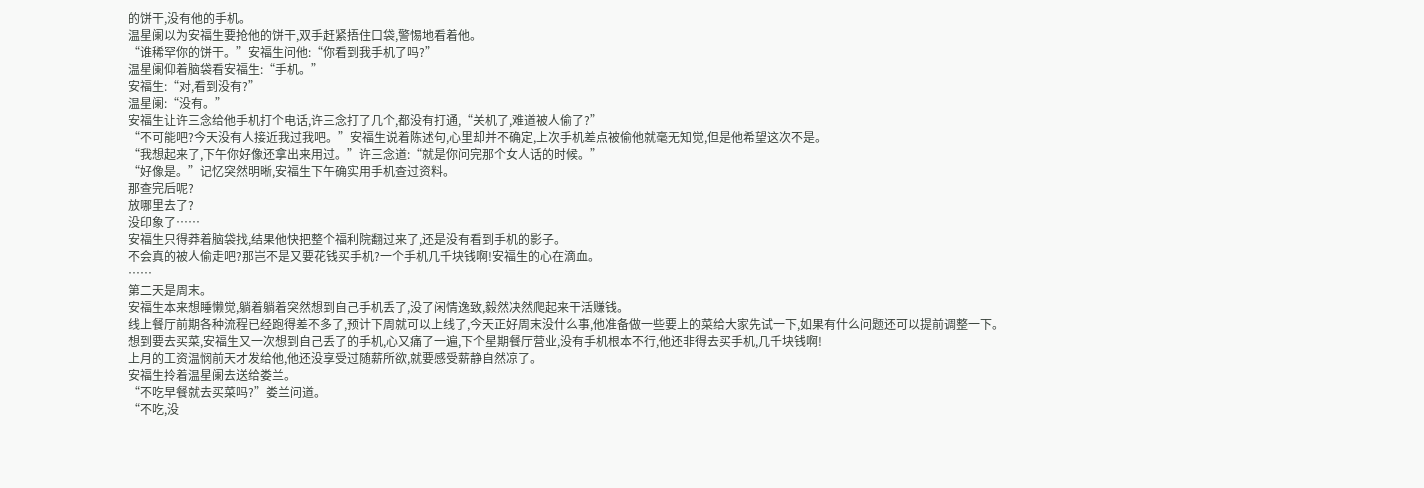的饼干,没有他的手机。
温星阑以为安福生要抢他的饼干,双手赶紧捂住口袋,警惕地看着他。
“谁稀罕你的饼干。”安福生问他:“你看到我手机了吗?”
温星阑仰着脑袋看安福生:“手机。”
安福生:“对,看到没有?”
温星阑:“没有。”
安福生让许三念给他手机打个电话,许三念打了几个,都没有打通,“关机了,难道被人偷了?”
“不可能吧?今天没有人接近我过我吧。”安福生说着陈述句,心里却并不确定,上次手机差点被偷他就毫无知觉,但是他希望这次不是。
“我想起来了,下午你好像还拿出来用过。”许三念道:“就是你问完那个女人话的时候。”
“好像是。”记忆突然明晰,安福生下午确实用手机查过资料。
那查完后呢?
放哪里去了?
没印象了……
安福生只得莽着脑袋找,结果他快把整个福利院翻过来了,还是没有看到手机的影子。
不会真的被人偷走吧?那岂不是又要花钱买手机?一个手机几千块钱啊!安福生的心在滴血。
……
第二天是周末。
安福生本来想睡懒觉,躺着躺着突然想到自己手机丢了,没了闲情逸致,毅然决然爬起来干活赚钱。
线上餐厅前期各种流程已经跑得差不多了,预计下周就可以上线了,今天正好周末没什么事,他准备做一些要上的菜给大家先试一下,如果有什么问题还可以提前调整一下。
想到要去买菜,安福生又一次想到自己丢了的手机,心又痛了一遍,下个星期餐厅营业,没有手机根本不行,他还非得去买手机,几千块钱啊!
上月的工资温悯前天才发给他,他还没享受过随薪所欲,就要感受薪静自然凉了。
安福生拎着温星阑去送给娄兰。
“不吃早餐就去买菜吗?”娄兰问道。
“不吃,没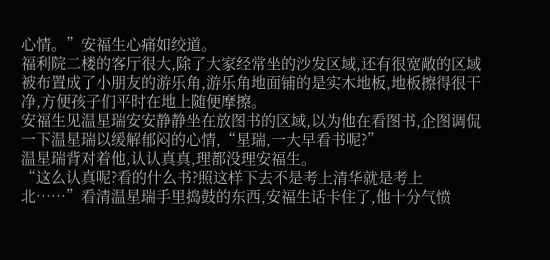心情。”安福生心痛如绞道。
福利院二楼的客厅很大,除了大家经常坐的沙发区域,还有很宽敞的区域被布置成了小朋友的游乐角,游乐角地面铺的是实木地板,地板擦得很干净,方便孩子们平时在地上随便摩擦。
安福生见温星瑞安安静静坐在放图书的区域,以为他在看图书,企图调侃一下温星瑞以缓解郁闷的心情,“星瑞,一大早看书呢?”
温星瑞背对着他,认认真真,理都没理安福生。
“这么认真呢?看的什么书?照这样下去不是考上清华就是考上北……”看清温星瑞手里捣鼓的东西,安福生话卡住了,他十分气愤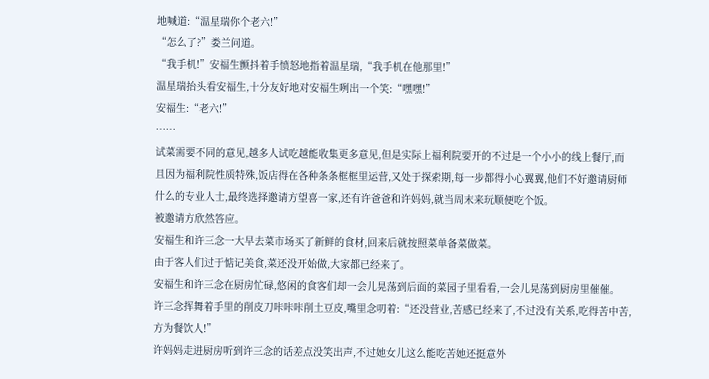地喊道:“温星瑞你个老六!”
“怎么了?”娄兰问道。
“我手机!”安福生颤抖着手愤怒地指着温星瑞,“我手机在他那里!”
温星瑞抬头看安福生,十分友好地对安福生咧出一个笑:“嘿嘿!”
安福生:“老六!”
……
试菜需要不同的意见,越多人试吃越能收集更多意见,但是实际上福利院要开的不过是一个小小的线上餐厅,而且因为福利院性质特殊,饭店得在各种条条框框里运营,又处于探索期,每一步都得小心翼翼,他们不好邀请厨师什么的专业人士,最终选择邀请方望喜一家,还有许爸爸和许妈妈,就当周末来玩顺便吃个饭。
被邀请方欣然答应。
安福生和许三念一大早去菜市场买了新鲜的食材,回来后就按照菜单备菜做菜。
由于客人们过于惦记美食,菜还没开始做,大家都已经来了。
安福生和许三念在厨房忙碌,悠闲的食客们却一会儿晃荡到后面的菜园子里看看,一会儿晃荡到厨房里催催。
许三念挥舞着手里的削皮刀咔咔咔削土豆皮,嘴里念叨着:“还没营业,苦感已经来了,不过没有关系,吃得苦中苦,方为餐饮人!”
许妈妈走进厨房听到许三念的话差点没笑出声,不过她女儿这么能吃苦她还挺意外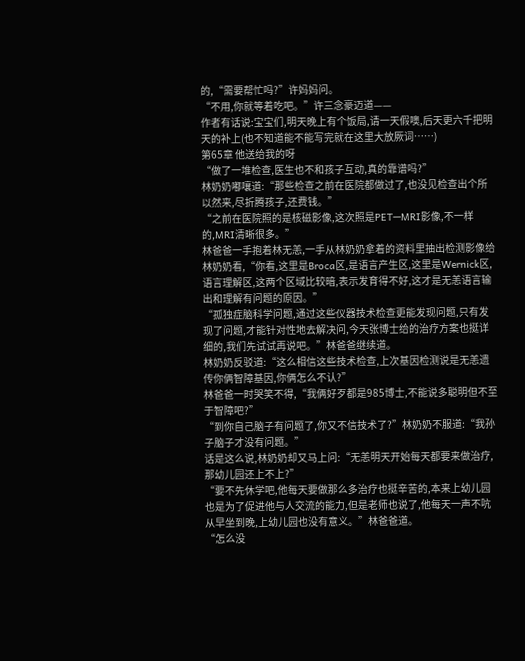的,“需要帮忙吗?”许妈妈问。
“不用,你就等着吃吧。”许三念豪迈道——
作者有话说:宝宝们,明天晚上有个饭局,请一天假噢,后天更六千把明天的补上(也不知道能不能写完就在这里大放厥词……)
第65章 他送给我的呀
“做了一堆检查,医生也不和孩子互动,真的靠谱吗?”
林奶奶嘟嚷道:“那些检查之前在医院都做过了,也没见检查出个所以然来,尽折腾孩子,还费钱。”
“之前在医院照的是核磁影像,这次照是PET—MRI影像,不一样的,MRI清晰很多。”
林爸爸一手抱着林无恙,一手从林奶奶拿着的资料里抽出检测影像给林奶奶看,“你看,这里是Broca区,是语言产生区,这里是Wernick区,语言理解区,这两个区域比较暗,表示发育得不好,这才是无恙语言输出和理解有问题的原因。”
“孤独症脑科学问题,通过这些仪器技术检查更能发现问题,只有发现了问题,才能针对性地去解决问,今天张博士给的治疗方案也挺详细的,我们先试试再说吧。”林爸爸继续道。
林奶奶反驳道:“这么相信这些技术检查,上次基因检测说是无恙遗传你俩智障基因,你俩怎么不认?”
林爸爸一时哭笑不得,“我俩好歹都是985博士,不能说多聪明但不至于智障吧?”
“到你自己脑子有问题了,你又不信技术了?”林奶奶不服道:“我孙子脑子才没有问题。”
话是这么说,林奶奶却又马上问:“无恙明天开始每天都要来做治疗,那幼儿园还上不上?”
“要不先休学吧,他每天要做那么多治疗也挺辛苦的,本来上幼儿园也是为了促进他与人交流的能力,但是老师也说了,他每天一声不吭从早坐到晚,上幼儿园也没有意义。”林爸爸道。
“怎么没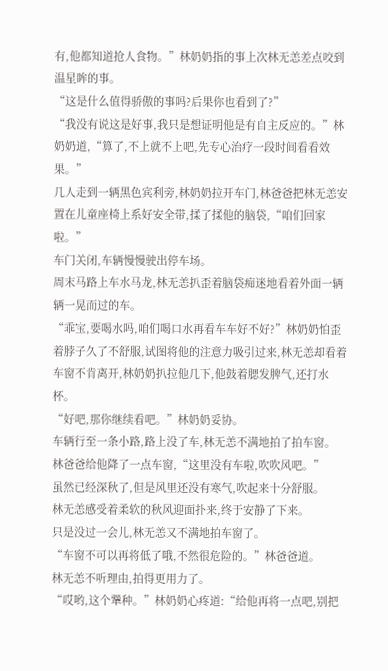有,他都知道抢人食物。”林奶奶指的事上次林无恙差点咬到温星眸的事。
“这是什么值得骄傲的事吗?后果你也看到了?”
“我没有说这是好事,我只是想证明他是有自主反应的。”林奶奶道,“算了,不上就不上吧,先专心治疗一段时间看看效果。”
几人走到一辆黑色宾利旁,林奶奶拉开车门,林爸爸把林无恙安置在儿童座椅上系好安全带,揉了揉他的脑袋,“咱们回家啦。”
车门关闭,车辆慢慢驶出停车场。
周末马路上车水马龙,林无恙扒歪着脑袋痴迷地看着外面一辆辆一晃而过的车。
“乖宝,要喝水吗,咱们喝口水再看车车好不好?”林奶奶怕歪着脖子久了不舒服,试图将他的注意力吸引过来,林无恙却看着车窗不肯离开,林奶奶扒拉他几下,他鼓着腮发脾气,还打水杯。
“好吧,那你继续看吧。”林奶奶妥协。
车辆行至一条小路,路上没了车,林无恙不满地拍了拍车窗。
林爸爸给他降了一点车窗,“这里没有车啦,吹吹风吧。”
虽然已经深秋了,但是风里还没有寒气,吹起来十分舒服。
林无恙感受着柔软的秋风迎面扑来,终于安静了下来。
只是没过一会儿,林无恙又不满地拍车窗了。
“车窗不可以再将低了哦,不然很危险的。”林爸爸道。
林无恙不听理由,拍得更用力了。
“哎哟,这个犟种。”林奶奶心疼道:“给他再将一点吧,别把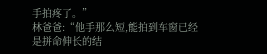手拍疼了。”
林爸爸:“他手那么短,能拍到车窗已经是拼命伸长的结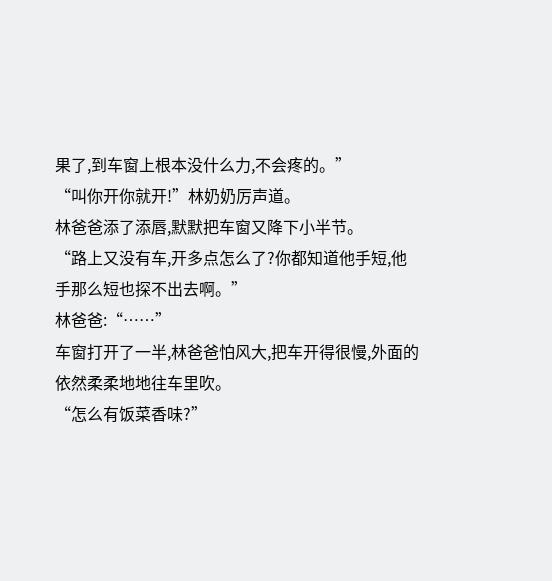果了,到车窗上根本没什么力,不会疼的。”
“叫你开你就开!”林奶奶厉声道。
林爸爸添了添唇,默默把车窗又降下小半节。
“路上又没有车,开多点怎么了?你都知道他手短,他手那么短也探不出去啊。”
林爸爸:“……”
车窗打开了一半,林爸爸怕风大,把车开得很慢,外面的依然柔柔地地往车里吹。
“怎么有饭菜香味?”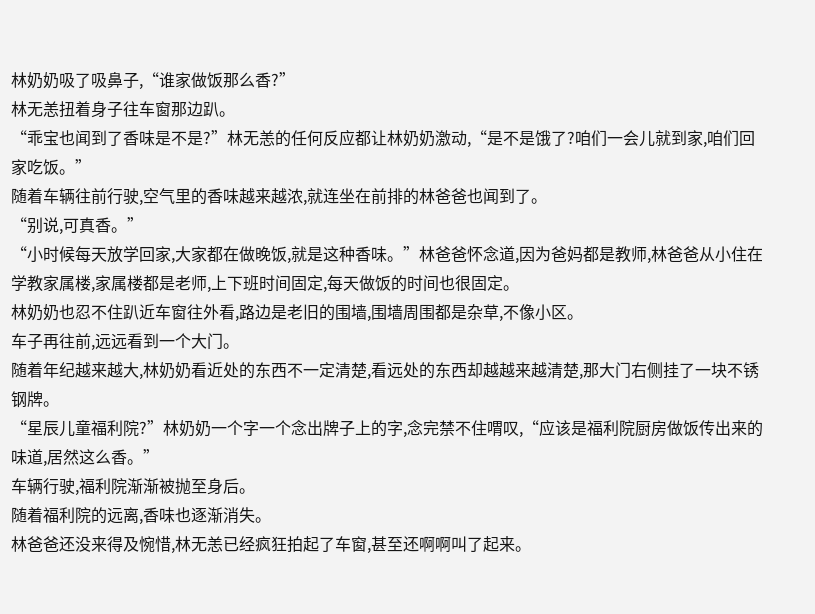林奶奶吸了吸鼻子,“谁家做饭那么香?”
林无恙扭着身子往车窗那边趴。
“乖宝也闻到了香味是不是?”林无恙的任何反应都让林奶奶激动,“是不是饿了?咱们一会儿就到家,咱们回家吃饭。”
随着车辆往前行驶,空气里的香味越来越浓,就连坐在前排的林爸爸也闻到了。
“别说,可真香。”
“小时候每天放学回家,大家都在做晚饭,就是这种香味。”林爸爸怀念道,因为爸妈都是教师,林爸爸从小住在学教家属楼,家属楼都是老师,上下班时间固定,每天做饭的时间也很固定。
林奶奶也忍不住趴近车窗往外看,路边是老旧的围墙,围墙周围都是杂草,不像小区。
车子再往前,远远看到一个大门。
随着年纪越来越大,林奶奶看近处的东西不一定清楚,看远处的东西却越越来越清楚,那大门右侧挂了一块不锈钢牌。
“星辰儿童福利院?”林奶奶一个字一个念出牌子上的字,念完禁不住喟叹,“应该是福利院厨房做饭传出来的味道,居然这么香。”
车辆行驶,福利院渐渐被抛至身后。
随着福利院的远离,香味也逐渐消失。
林爸爸还没来得及惋惜,林无恙已经疯狂拍起了车窗,甚至还啊啊叫了起来。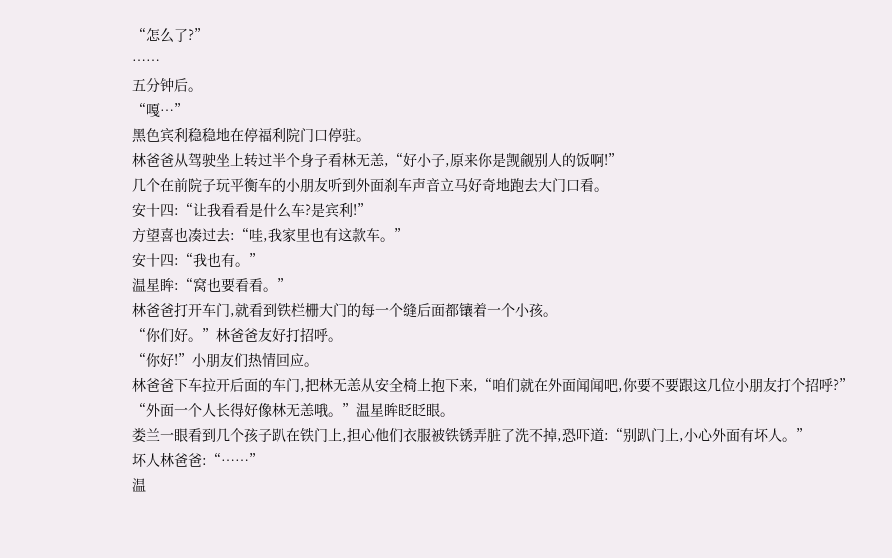“怎么了?”
……
五分钟后。
“嘎…”
黑色宾利稳稳地在停福利院门口停驻。
林爸爸从驾驶坐上转过半个身子看林无恙,“好小子,原来你是觊觎别人的饭啊!”
几个在前院子玩平衡车的小朋友听到外面刹车声音立马好奇地跑去大门口看。
安十四:“让我看看是什么车?是宾利!”
方望喜也凑过去:“哇,我家里也有这款车。”
安十四:“我也有。”
温星眸:“窝也要看看。”
林爸爸打开车门,就看到铁栏栅大门的每一个缝后面都镶着一个小孩。
“你们好。”林爸爸友好打招呼。
“你好!”小朋友们热情回应。
林爸爸下车拉开后面的车门,把林无恙从安全椅上抱下来,“咱们就在外面闻闻吧,你要不要跟这几位小朋友打个招呼?”
“外面一个人长得好像林无恙哦。”温星眸眨眨眼。
娄兰一眼看到几个孩子趴在铁门上,担心他们衣服被铁锈弄脏了洗不掉,恐吓道:“别趴门上,小心外面有坏人。”
坏人林爸爸:“……”
温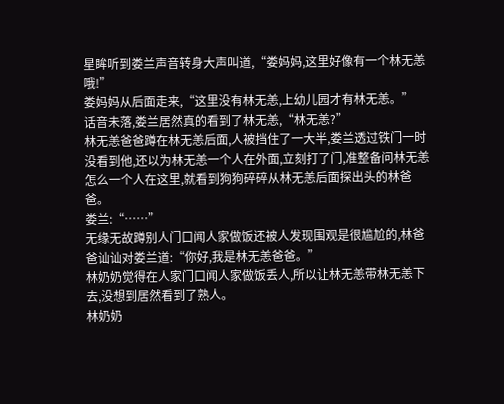星眸听到娄兰声音转身大声叫道,“娄妈妈,这里好像有一个林无恙哦!”
娄妈妈从后面走来,“这里没有林无恙,上幼儿园才有林无恙。”
话音未落,娄兰居然真的看到了林无恙,“林无恙?”
林无恙爸爸蹲在林无恙后面,人被挡住了一大半,娄兰透过铁门一时没看到他,还以为林无恙一个人在外面,立刻打了门,准整备问林无恙怎么一个人在这里,就看到狗狗碎碎从林无恙后面探出头的林爸爸。
娄兰:“……”
无缘无故蹲别人门口闻人家做饭还被人发现围观是很尴尬的,林爸爸讪讪对娄兰道:“你好,我是林无恙爸爸。”
林奶奶觉得在人家门口闻人家做饭丢人,所以让林无恙带林无恙下去,没想到居然看到了熟人。
林奶奶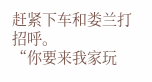赶紧下车和娄兰打招呼。
“你要来我家玩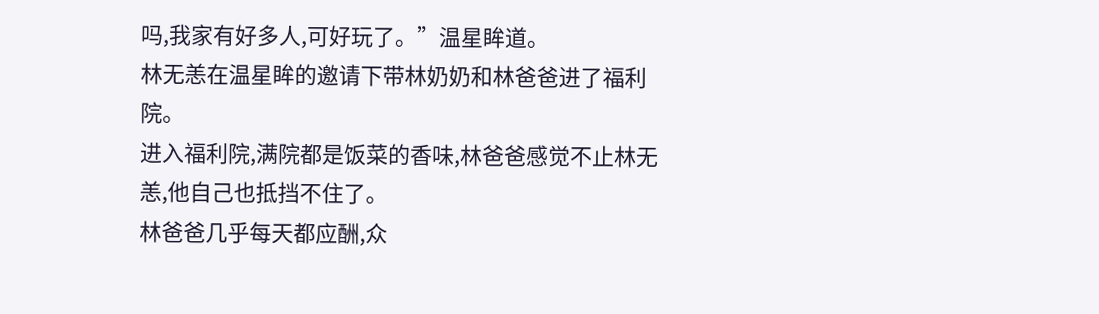吗,我家有好多人,可好玩了。”温星眸道。
林无恙在温星眸的邀请下带林奶奶和林爸爸进了福利院。
进入福利院,满院都是饭菜的香味,林爸爸感觉不止林无恙,他自己也抵挡不住了。
林爸爸几乎每天都应酬,众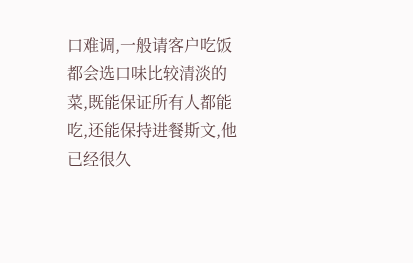口难调,一般请客户吃饭都会选口味比较清淡的菜,既能保证所有人都能吃,还能保持进餐斯文,他已经很久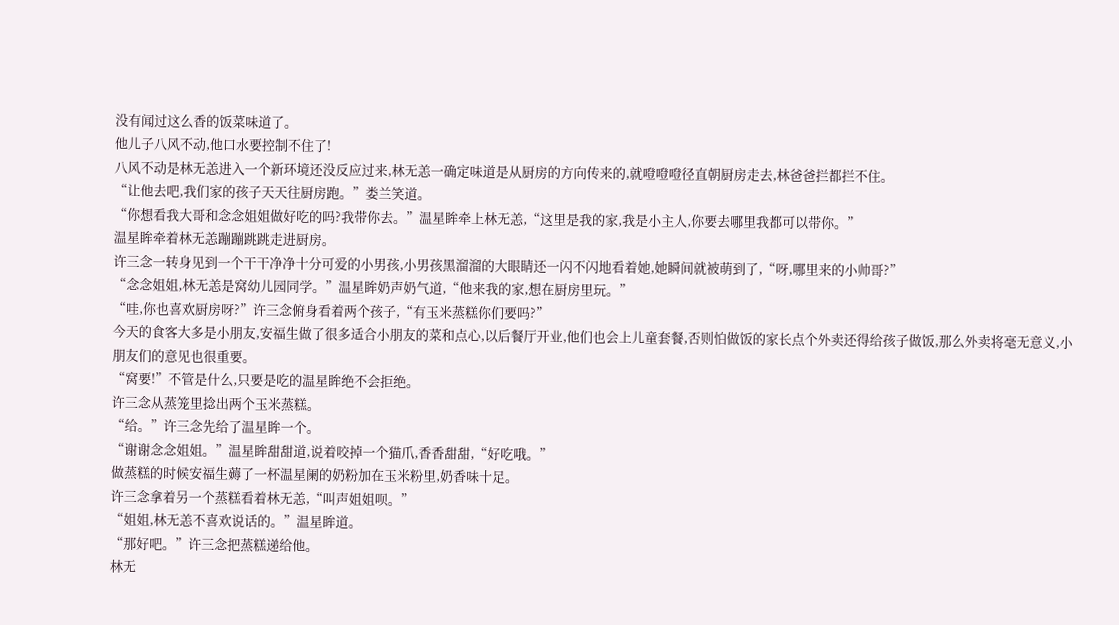没有闻过这么香的饭菜味道了。
他儿子八风不动,他口水要控制不住了!
八风不动是林无恙进入一个新环境还没反应过来,林无恙一确定味道是从厨房的方向传来的,就噔噔噔径直朝厨房走去,林爸爸拦都拦不住。
“让他去吧,我们家的孩子天天往厨房跑。”娄兰笑道。
“你想看我大哥和念念姐姐做好吃的吗?我带你去。”温星眸牵上林无恙,“这里是我的家,我是小主人,你要去哪里我都可以带你。”
温星眸牵着林无恙蹦蹦跳跳走进厨房。
许三念一转身见到一个干干净净十分可爱的小男孩,小男孩黑溜溜的大眼睛还一闪不闪地看着她,她瞬间就被萌到了,“呀,哪里来的小帅哥?”
“念念姐姐,林无恙是窝幼儿园同学。”温星眸奶声奶气道,“他来我的家,想在厨房里玩。”
“哇,你也喜欢厨房呀?”许三念俯身看着两个孩子,“有玉米蒸糕你们要吗?”
今天的食客大多是小朋友,安福生做了很多适合小朋友的菜和点心,以后餐厅开业,他们也会上儿童套餐,否则怕做饭的家长点个外卖还得给孩子做饭,那么外卖将毫无意义,小朋友们的意见也很重要。
“窝要!”不管是什么,只要是吃的温星眸绝不会拒绝。
许三念从蒸笼里捻出两个玉米蒸糕。
“给。”许三念先给了温星眸一个。
“谢谢念念姐姐。”温星眸甜甜道,说着咬掉一个猫爪,香香甜甜,“好吃哦。”
做蒸糕的时候安福生薅了一杯温星阑的奶粉加在玉米粉里,奶香味十足。
许三念拿着另一个蒸糕看着林无恙,“叫声姐姐呗。”
“姐姐,林无恙不喜欢说话的。”温星眸道。
“那好吧。”许三念把蒸糕递给他。
林无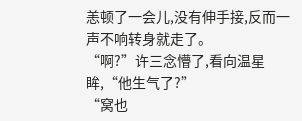恙顿了一会儿,没有伸手接,反而一声不响转身就走了。
“啊?”许三念懵了,看向温星眸,“他生气了?”
“窝也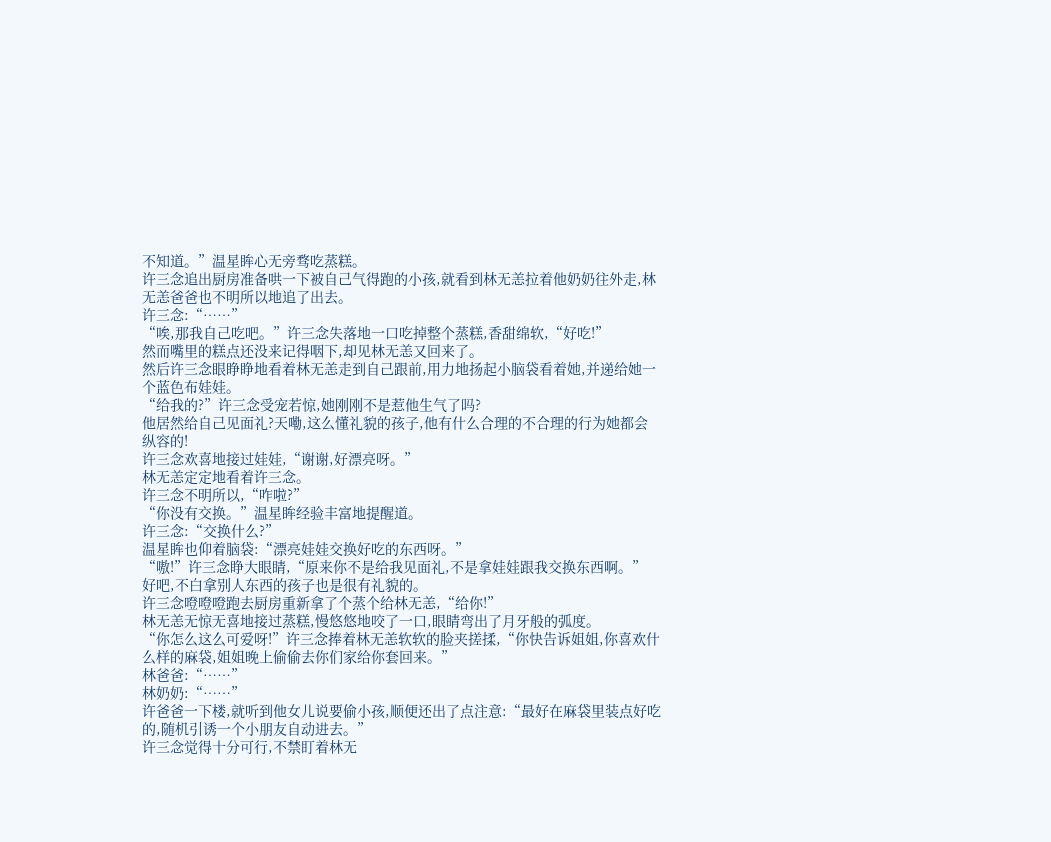不知道。”温星眸心无旁骛吃蒸糕。
许三念追出厨房准备哄一下被自己气得跑的小孩,就看到林无恙拉着他奶奶往外走,林无恙爸爸也不明所以地追了出去。
许三念:“……”
“唉,那我自己吃吧。”许三念失落地一口吃掉整个蒸糕,香甜绵软,“好吃!”
然而嘴里的糕点还没来记得咽下,却见林无恙又回来了。
然后许三念眼睁睁地看着林无恙走到自己跟前,用力地扬起小脑袋看着她,并递给她一个蓝色布娃娃。
“给我的?”许三念受宠若惊,她刚刚不是惹他生气了吗?
他居然给自己见面礼?天嘞,这么懂礼貌的孩子,他有什么合理的不合理的行为她都会纵容的!
许三念欢喜地接过娃娃,“谢谢,好漂亮呀。”
林无恙定定地看着许三念。
许三念不明所以,“咋啦?”
“你没有交换。”温星眸经验丰富地提醒道。
许三念:“交换什么?”
温星眸也仰着脑袋:“漂亮娃娃交换好吃的东西呀。”
“嗷!”许三念睁大眼睛,“原来你不是给我见面礼,不是拿娃娃跟我交换东西啊。”
好吧,不白拿别人东西的孩子也是很有礼貌的。
许三念噔噔噔跑去厨房重新拿了个蒸个给林无恙,“给你!”
林无恙无惊无喜地接过蒸糕,慢悠悠地咬了一口,眼睛弯出了月牙般的弧度。
“你怎么这么可爱呀!”许三念捧着林无恙软软的脸夹搓揉,“你快告诉姐姐,你喜欢什么样的麻袋,姐姐晚上偷偷去你们家给你套回来。”
林爸爸:“……”
林奶奶:“……”
许爸爸一下楼,就听到他女儿说要偷小孩,顺便还出了点注意:“最好在麻袋里装点好吃的,随机引诱一个小朋友自动进去。”
许三念觉得十分可行,不禁盯着林无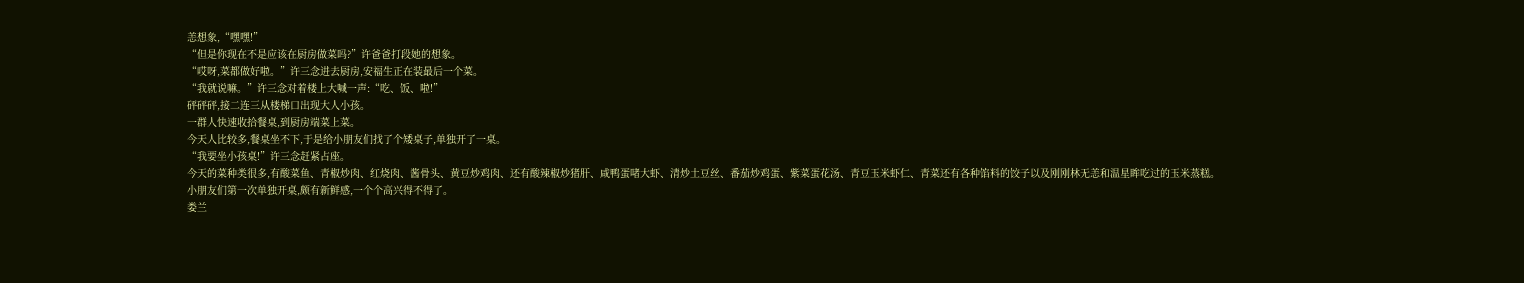恙想象,“嘿嘿!”
“但是你现在不是应该在厨房做菜吗?”许爸爸打段她的想象。
“哎呀,菜都做好啦。”许三念进去厨房,安福生正在装最后一个菜。
“我就说嘛。”许三念对着楼上大喊一声:“吃、饭、啦!”
砰砰砰,接二连三从楼梯口出现大人小孩。
一群人快速收拾餐桌,到厨房端菜上菜。
今天人比较多,餐桌坐不下,于是给小朋友们找了个矮桌子,单独开了一桌。
“我要坐小孩桌!”许三念赶紧占座。
今天的菜种类很多,有酸菜鱼、青椒炒肉、红烧肉、酱骨头、黄豆炒鸡肉、还有酸辣椒炒猪肝、咸鸭蛋啫大虾、清炒土豆丝、番茄炒鸡蛋、紫菜蛋花汤、青豆玉米虾仁、青菜还有各种馅料的饺子以及刚刚林无恙和温星眸吃过的玉米蒸糕。
小朋友们第一次单独开桌,颇有新鲜感,一个个高兴得不得了。
娄兰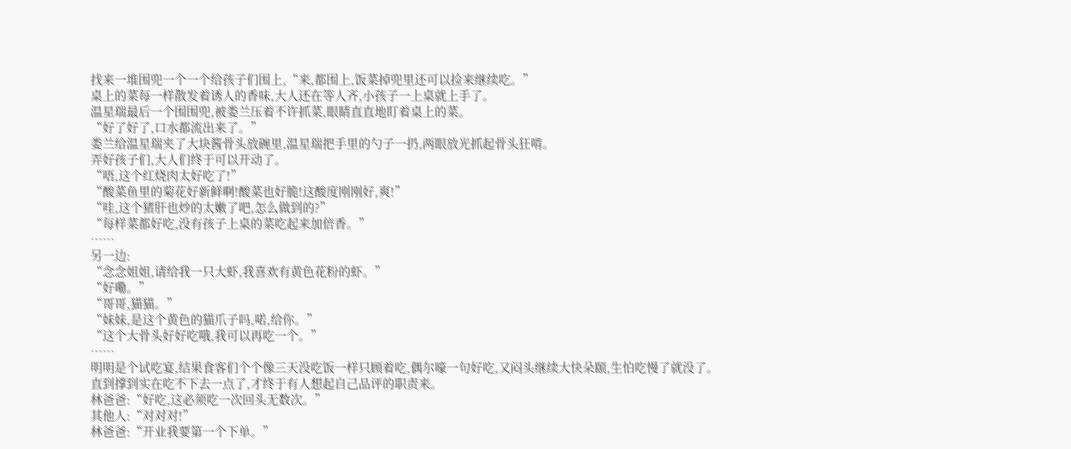找来一堆围兜一个一个给孩子们围上,“来,都围上,饭菜掉兜里还可以捡来继续吃。”
桌上的菜每一样散发着诱人的香味,大人还在等人齐,小孩子一上桌就上手了。
温星瑞最后一个围围兜,被娄兰压着不许抓菜,眼睛直直地盯着桌上的菜。
“好了好了,口水都流出来了。”
娄兰给温星瑞夹了大块酱骨头放碗里,温星瑞把手里的勺子一扔,两眼放光抓起骨头狂啃。
弄好孩子们,大人们终于可以开动了。
“唔,这个红烧肉太好吃了!”
“酸菜鱼里的菊花好新鲜啊!酸菜也好脆!这酸度刚刚好,爽!”
“哇,这个猪肝也炒的太嫩了吧,怎么做到的?”
“每样菜都好吃,没有孩子上桌的菜吃起来加倍香。”
……
另一边:
“念念姐姐,请给我一只大虾,我喜欢有黄色花粉的虾。”
“好嘞。”
“哥哥,猫猫。”
“妹妹,是这个黄色的猫爪子吗,喏,给你。”
“这个大骨头好好吃哦,我可以再吃一个。”
……
明明是个试吃宴,结果食客们个个像三天没吃饭一样只顾着吃,偶尔嚎一句好吃,又闷头继续大快朵颐,生怕吃慢了就没了。
直到撑到实在吃不下去一点了,才终于有人想起自己品评的职责来。
林爸爸:“好吃,这必须吃一次回头无数次。”
其他人:“对对对!”
林爸爸:“开业我要第一个下单。”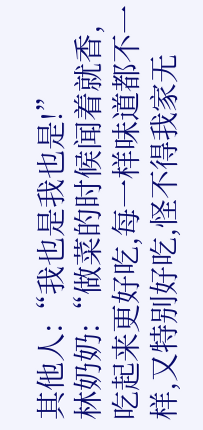其他人:“我也是我也是!”
林奶奶:“做菜的时候闻着就香,吃起来更好吃,每一样味道都不一样,又特别好吃,怪不得我家无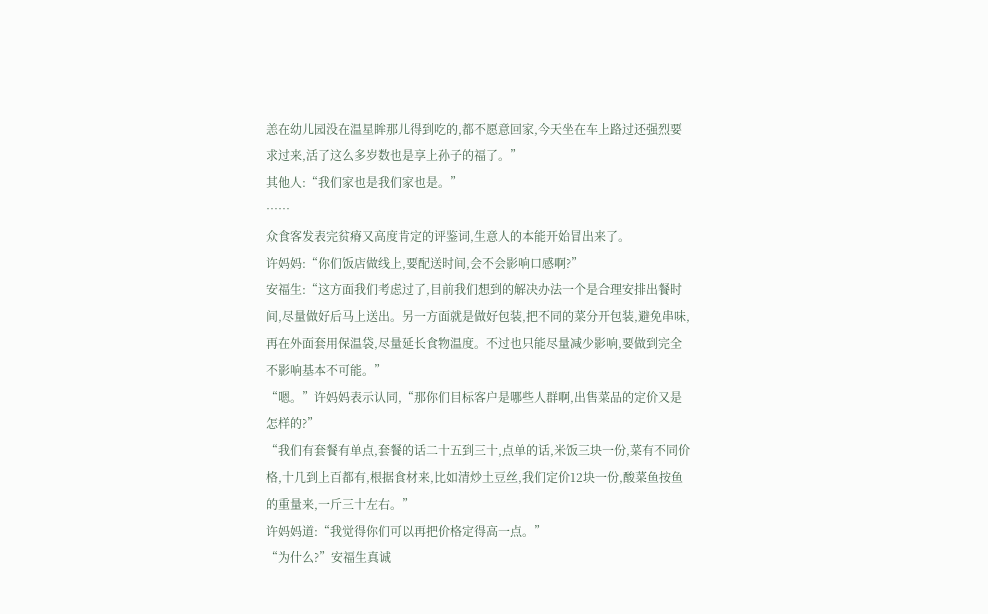恙在幼儿园没在温星眸那儿得到吃的,都不愿意回家,今天坐在车上路过还强烈要求过来,活了这么多岁数也是享上孙子的福了。”
其他人:“我们家也是我们家也是。”
……
众食客发表完贫瘠又高度肯定的评鉴词,生意人的本能开始冒出来了。
许妈妈:“你们饭店做线上,要配送时间,会不会影响口感啊?”
安福生:“这方面我们考虑过了,目前我们想到的解决办法一个是合理安排出餐时间,尽量做好后马上送出。另一方面就是做好包装,把不同的菜分开包装,避免串味,再在外面套用保温袋,尽量延长食物温度。不过也只能尽量减少影响,要做到完全不影响基本不可能。”
“嗯。”许妈妈表示认同,“那你们目标客户是哪些人群啊,出售菜品的定价又是怎样的?”
“我们有套餐有单点,套餐的话二十五到三十,点单的话,米饭三块一份,菜有不同价格,十几到上百都有,根据食材来,比如清炒土豆丝,我们定价12块一份,酸菜鱼按鱼的重量来,一斤三十左右。”
许妈妈道:“我觉得你们可以再把价格定得高一点。”
“为什么?”安福生真诚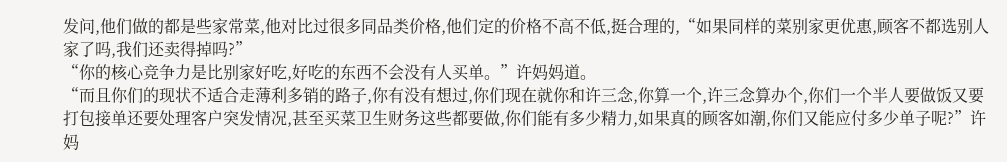发问,他们做的都是些家常菜,他对比过很多同品类价格,他们定的价格不高不低,挺合理的,“如果同样的菜别家更优惠,顾客不都选别人家了吗,我们还卖得掉吗?”
“你的核心竞争力是比别家好吃,好吃的东西不会没有人买单。”许妈妈道。
“而且你们的现状不适合走薄利多销的路子,你有没有想过,你们现在就你和许三念,你算一个,许三念算办个,你们一个半人要做饭又要打包接单还要处理客户突发情况,甚至买菜卫生财务这些都要做,你们能有多少精力,如果真的顾客如潮,你们又能应付多少单子呢?”许妈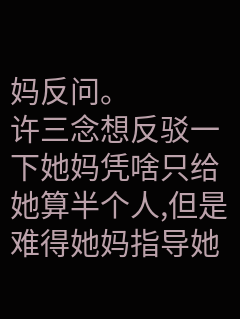妈反问。
许三念想反驳一下她妈凭啥只给她算半个人,但是难得她妈指导她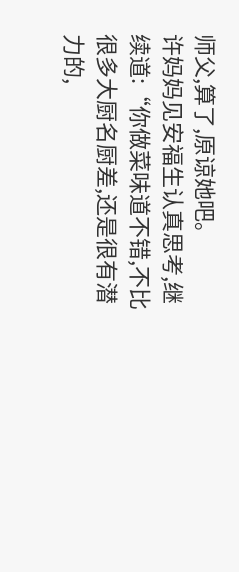师父,算了,原谅她吧。
许妈妈见安福生认真思考,继续道:“你做菜味道不错,不比很多大厨名厨差,还是很有潜力的,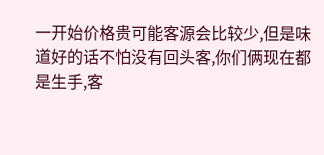一开始价格贵可能客源会比较少,但是味道好的话不怕没有回头客,你们俩现在都是生手,客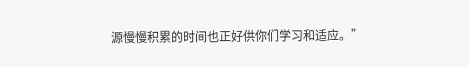源慢慢积累的时间也正好供你们学习和适应。”